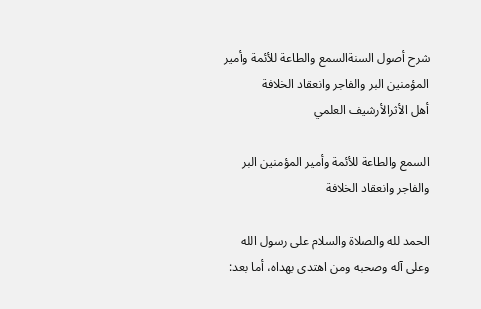شرح أصول السنةالسمع والطاعة للأئمة وأمير المؤمنين البر والفاجر وانعقاد الخلافة
أهل الأثرالأرشيف العلمي

السمع والطاعة للأئمة وأمير المؤمنين البر والفاجر وانعقاد الخلافة

الحمد لله والصلاة والسلام على رسول الله وعلى آله وصحبه ومن اهتدى بهداه، أما بعد: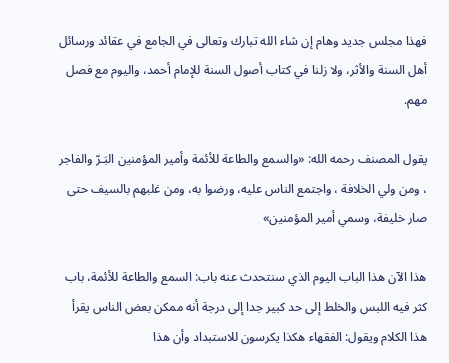فهذا مجلس جديد وهام إن شاء الله تبارك وتعالى في الجامع في عقائد ورسائل أهل السنة والأثر، ولا زلنا في كتاب أصول السنة للإمام أحمد، واليوم مع فصل مهم.

يقول المصنف رحمه الله: «والسمع والطاعة للأئمة وأمير المؤمنين البَـرّ والفاجر ، ومن ولي الخلافة ، واجتمع الناس عليه، ورضوا به، ومن غلبهم بالسيف حتى صار خليفة، وسمي أمير المؤمنين»

هذا الآن هذا الباب اليوم الذي سنتحدث عنه باب: السمع والطاعة للأئمة، باب كثر فيه اللبس والخلط إلى حد كبير جدا إلى درجة أنه ممكن بعض الناس يقرأ هذا الكلام ويقول: الفقهاء هكذا يكرسون للاستبداد وأن هذا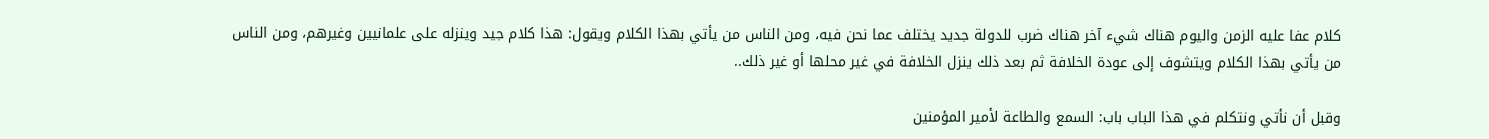كلام عفا عليه الزمن واليوم هناك شيء آخر هناك ضرب للدولة جديد يختلف عما نحن فيه، ومن الناس من يأتي بهذا الكلام ويقول: هذا كلام جيد وينزله على علمانيين وغيرهم، ومن الناس من يأتي بهذا الكلام ويتشوف إلى عودة الخلافة ثم بعد ذلك ينزل الخلافة في غير محلها أو غير ذلك..

وقبل أن نأتي ونتكلم في هذا الباب باب: السمع والطاعة لأمير المؤمنين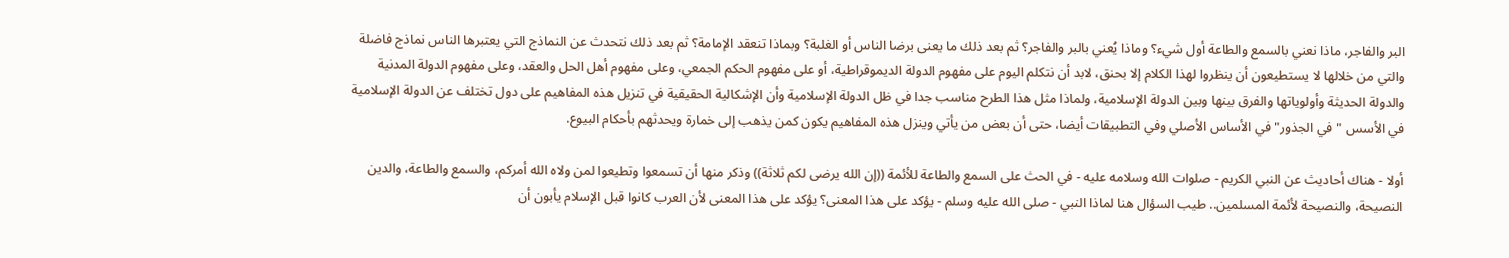البر والفاجر، ماذا نعني بالسمع والطاعة أول شيء؟ وماذا يُعني بالبر والفاجر؟ ثم بعد ذلك ما يعنى برضا الناس أو الغلبة؟ وبماذا تنعقد الإمامة؟ ثم بعد ذلك نتحدث عن النماذج التي يعتبرها الناس نماذج فاضلة والتي من خلالها لا يستطيعون أن ينظروا لهذا الكلام إلا بحنق، لابد أن نتكلم اليوم على مفهوم الدولة الديموقراطية، أو على مفهوم الحكم الجمعي، وعلى مفهوم أهل الحل والعقد، وعلى مفهوم الدولة المدنية والدولة الحديثة وأولوياتها والفرق بينها وبين الدولة الإسلامية، ولماذا مثل هذا الطرح مناسب جدا في ظل الدولة الإسلامية وأن الإشكالية الحقيقية في تنزيل هذه المفاهيم على دول تختلف عن الدولة الإسلامية في الأسس "في الجذور" في الأساس الأصلي وفي التطبيقات أيضا، حتى أن بعض من يأتي وينزل هذه المفاهيم يكون كمن يذهب إلى خمارة ويحدثهم بأحكام البيوع.

أولا - هناك أحاديث عن النبي الكريم - صلوات الله وسلامه عليه - في الحث على السمع والطاعة للأئمة ((إن الله يرضى لكم ثلاثة)) وذكر منها أن تسمعوا وتطيعوا لمن ولاه الله أمركم، والسمع والطاعة، والدين النصيحة، والنصيحة لأئمة المسلمين.. طيب السؤال هنا لماذا النبي - صلى الله عليه وسلم - يؤكد على هذا المعنى؟ يؤكد على هذا المعنى لأن العرب كانوا قبل الإسلام يأبون أن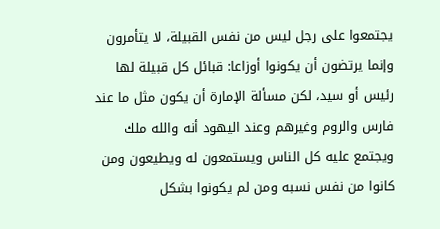يجتمعوا على رجل ليس من نفس القبيلة، لا يتأمرون وإنما يرتضون أن يكونوا أوزاعا: قبائل كل قبيلة لها رئيس أو سيد، لكن مسألة الإمارة أن يكون مثل ما عند فارس والروم وغيرهم وعند اليهود أنه والله ملك ويجتمع عليه كل الناس ويستمعون له ويطيعون ومن كانوا من نفس نسبه ومن لم يكونوا بشكل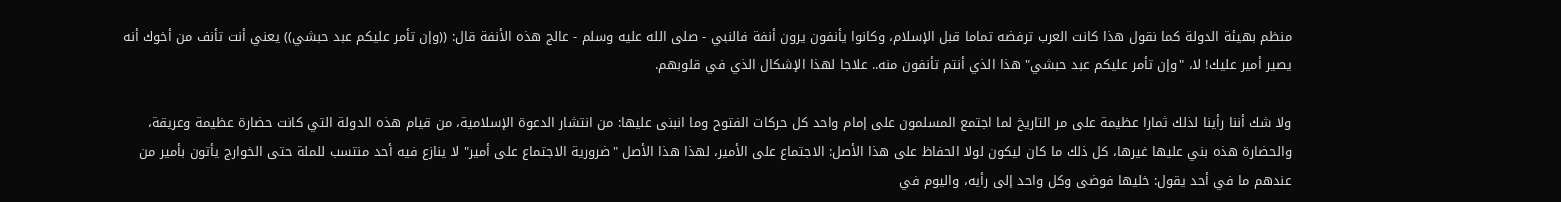منظم بهيئة الدولة كما نقول هذا كانت العرب ترفضه تماما قبل الإسلام، وكانوا يأنفون يرون أنفة فالنبي - صلى الله عليه وسلم - عالج هذه الأنفة قال: ((وإن تأمر عليكم عبد حبشي)) يعني أنت تأنف من أخوك أنه يصير أمير عليك! لا، "وإن تأمر عليكم عبد حبشي" هذا الذي أنتم تأنفون منه.. علاجا لهذا الإشكال الذي في قلوبهم.

ولا شك أننا رأينا لذلك ثمارا عظيمة على مر التاريخ لما اجتمع المسلمون على إمام واحد كل حركات الفتوح وما انبنى عليها: من انتشار الدعوة الإسلامية، من قيام هذه الدولة التي كانت حضارة عظيمة وعريقة، والحضارة هذه بني عليها غيرها، كل ذلك ما كان ليكون لولا الحفاظ على هذا الأصل: الاجتماع على الأمير، لهذا هذا الأصل "ضرورية الاجتماع على أمير" لا ينازع فيه أحد منتسب للملة حتى الخوارج يأتون بأمير من عندهم ما في أحد يقول: خليها فوضى وكل واحد إلى رأيه، واليوم في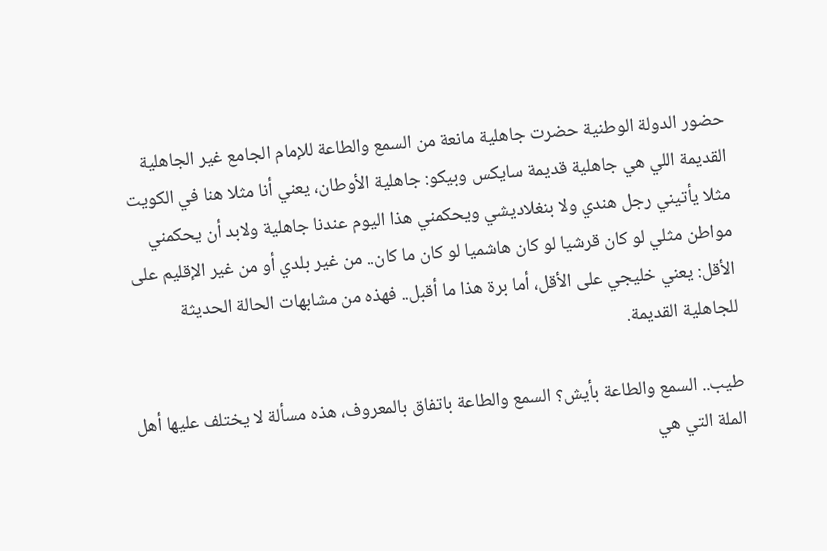حضور الدولة الوطنية حضرت جاهلية مانعة من السمع والطاعة للإمام الجامع غير الجاهلية القديمة اللي هي جاهلية قديمة سايكس وبيكو: جاهلية الأوطان، يعني أنا مثلا هنا في الكويت مثلا يأتيني رجل هندي ولا بنغلاديشي ويحكمني هذا اليوم عندنا جاهلية ولابد أن يحكمني مواطن مثلي لو كان قرشيا لو كان هاشميا لو كان ما كان.. من غير بلدي أو من غير الإقليم على الأقل: يعني خليجي على الأقل، أما برة هذا ما أقبل.. فهذه من مشابهات الحالة الحديثة للجاهلية القديمة.

طيب.. السمع والطاعة بأيش؟ السمع والطاعة باتفاق بالمعروف، هذه مسألة لا يختلف عليها أهل الملة التي هي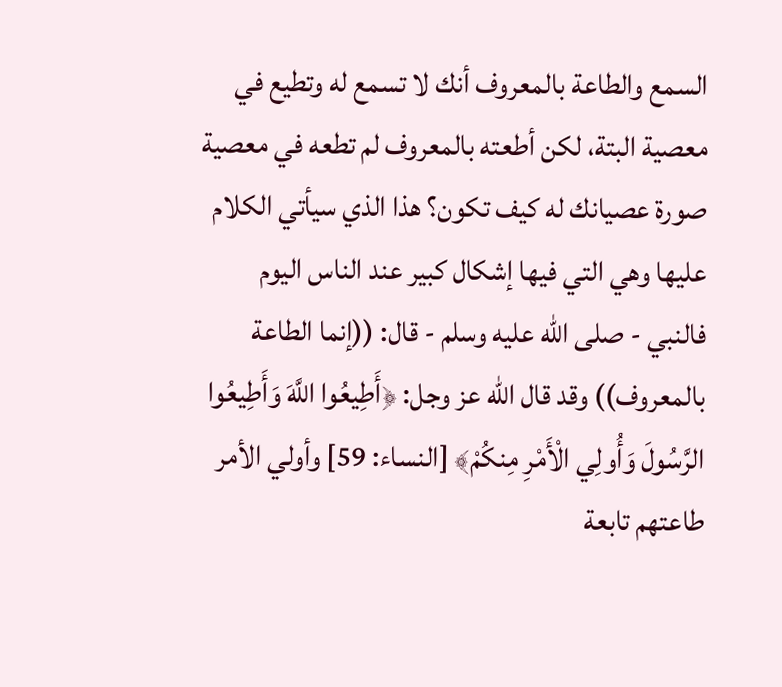السمع والطاعة بالمعروف أنك لا تسمع له وتطيع في معصية البتة، لكن أطعته بالمعروف لم تطعه في معصية صورة عصيانك له كيف تكون؟ هذا الذي سيأتي الكلام عليها وهي التي فيها إشكال كبير عند الناس اليوم فالنبي - صلى الله عليه وسلم - قال: ((إنما الطاعة بالمعروف)) وقد قال الله عز وجل: ﴿أَطِيعُوا اللَّهَ وَأَطِيعُوا الرَّسُولَ وَأُولِي الْأَمْرِ مِنكُمْ﴾ [النساء: 59] وأولي الأمر طاعتهم تابعة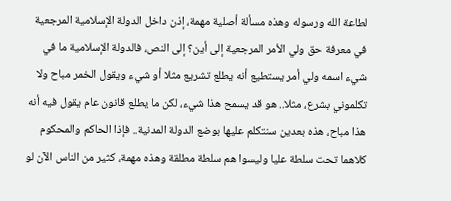لطاعة الله ورسوله وهذه مسألة أصلية مهمة، إذن داخل الدولة الإسلامية المرجعية في معرفة حق ولي الأمر المرجعية إلى أين؟ إلى النص، فالدولة الإسلامية ما في شيء اسمه ولي أمر يستطيع أنه يطلع تشريع مثلا أو شيء ويقول الخمر مباح ولا تكلموني بشرع، مثلا.. هو قد يسمح هذا شيء، لكن ما يطلع قانون عام يقول فيه أنه هذا مباح، هذه بعدين سنتكلم عليها بوضع الدولة المدنية.. فإذا الحاكم والمحكوم كلاهما تحت سلطة عليا وليسوا هم سلطة مطلقة وهذه مهمة، كثير من الناس الآن لو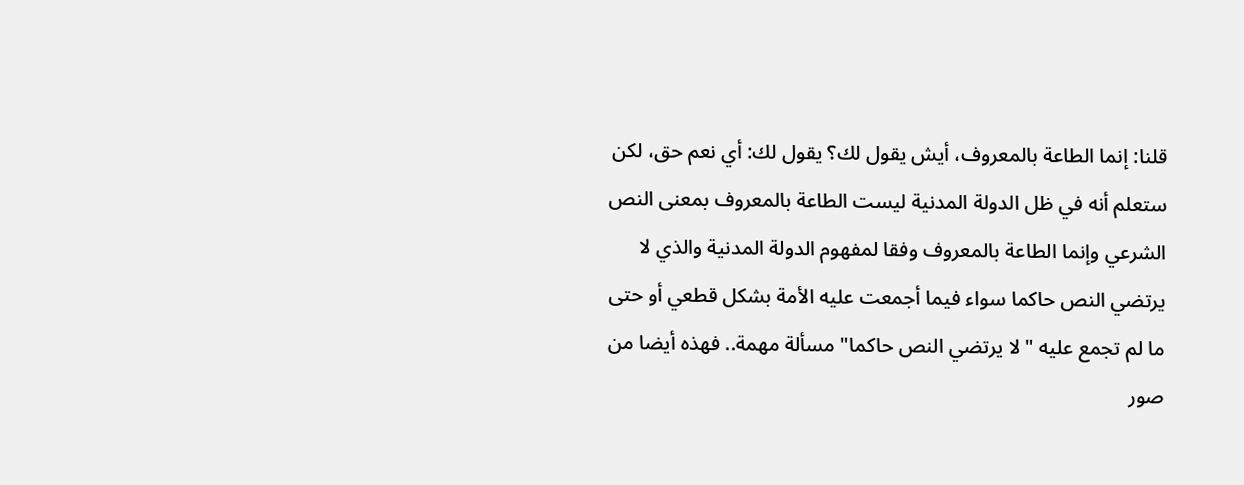قلنا: إنما الطاعة بالمعروف، أيش يقول لك؟ يقول لك: أي نعم حق، لكن ستعلم أنه في ظل الدولة المدنية ليست الطاعة بالمعروف بمعنى النص الشرعي وإنما الطاعة بالمعروف وفقا لمفهوم الدولة المدنية والذي لا يرتضي النص حاكما سواء فيما أجمعت عليه الأمة بشكل قطعي أو حتى ما لم تجمع عليه "لا يرتضي النص حاكما" مسألة مهمة.. فهذه أيضا من صور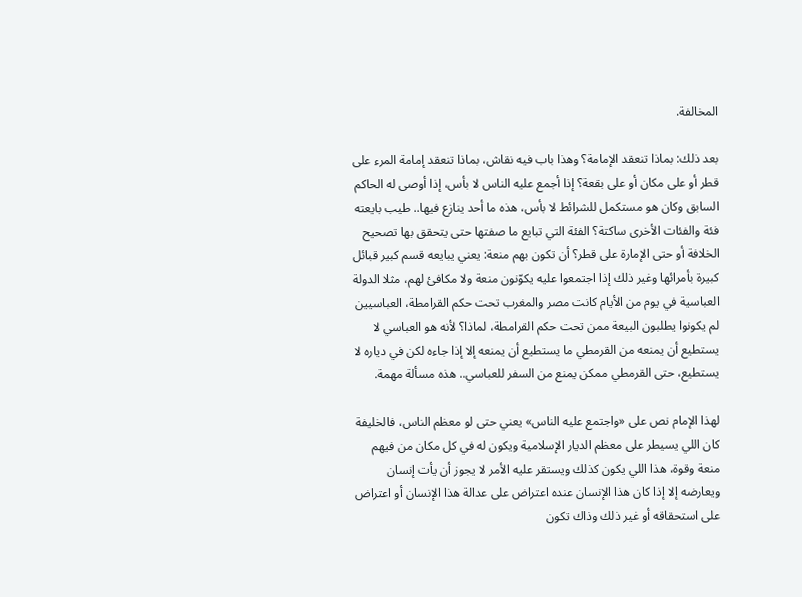المخالفة.

بعد ذلك: بماذا تنعقد الإمامة؟ وهذا باب فيه نقاش، بماذا تنعقد إمامة المرء على قطر أو على مكان أو على بقعة؟ إذا أجمع عليه الناس لا بأس، إذا أوصى له الحاكم السابق وكان هو مستكمل للشرائط لا بأس، هذه ما أحد ينازع فيها.. طيب بايعته فئة والفئات الأخرى ساكتة؟ الفئة التي تبايع ما صفتها حتى يتحقق بها تصحيح الخلافة أو حتى الإمارة على قطر؟ أن تكون بهم منعة: يعني يبايعه قسم كبير قبائل كبيرة بأمرائها وغير ذلك إذا اجتمعوا عليه يكوّنون منعة ولا مكافئ لهم، مثلا الدولة العباسية في يوم من الأيام كانت مصر والمغرب تحت حكم القرامطة، العباسيين لم يكونوا يطلبون البيعة ممن تحت حكم القرامطة، لماذا؟ لأنه هو العباسي لا يستطيع أن يمنعه من القرمطي ما يستطيع أن يمنعه إلا إذا جاءه لكن في دياره لا يستطيع، حتى القرمطي ممكن يمنع من السفر للعباسي.. هذه مسألة مهمة.

لهذا الإمام نص على «واجتمع عليه الناس» يعني حتى لو معظم الناس، فالخليفة كان اللي يسيطر على معظم الديار الإسلامية ويكون له في كل مكان من فيهم منعة وقوة، هذا اللي يكون كذلك ويستقر عليه الأمر لا يجوز أن يأت إنسان ويعارضه إلا إذا كان هذا الإنسان عنده اعتراض على عدالة هذا الإنسان أو اعتراض على استحقاقه أو غير ذلك وذاك تكون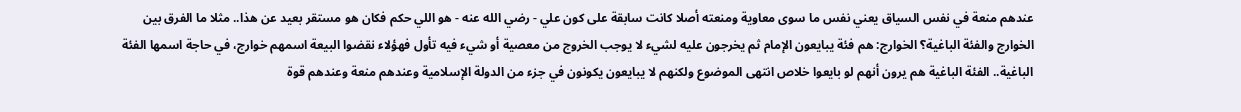عندهم منعة في نفس السياق يعني نفس ما سوى معاوية ومنعته أصلا كانت سابقة على كون علي - رضي الله عنه - هو اللي حكم فكان هو مستقر بعيد عن هذا.. مثلا ما الفرق بين الخوارج والفئة الباغية؟ الخوارج: هم فئة يبايعون الإمام ثم يخرجون عليه لشيء لا يوجب الخروج من معصية أو شيء فيه تأول فهؤلاء نقضوا البيعة اسمهم خوارج، في حاجة اسمها الفئة الباغية.. الفئة الباغية هم يرون أنهم لو بايعوا خلاص انتهى الموضوع ولكنهم لا يبايعون يكونون في جزء من الدولة الإسلامية وعندهم منعة وعندهم قوة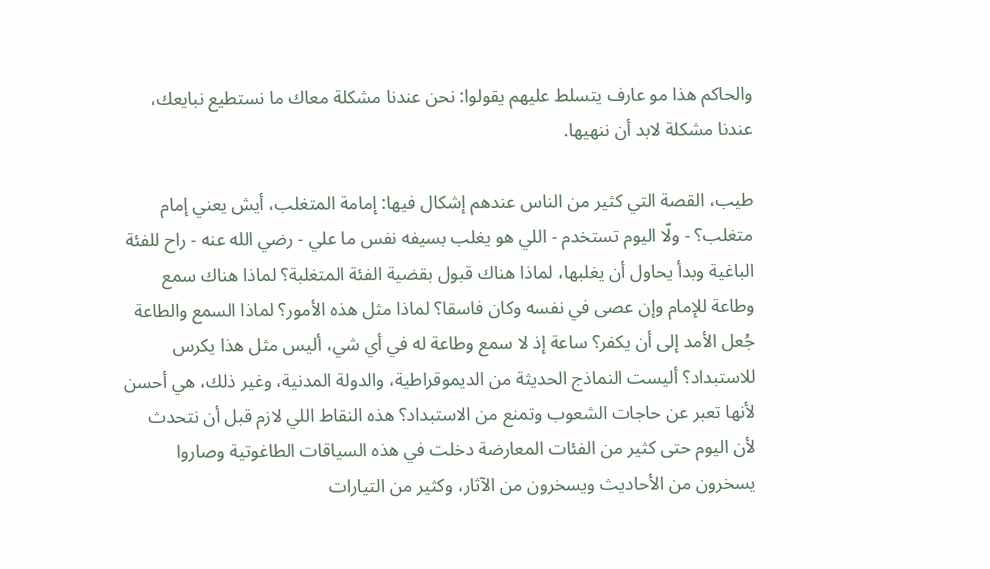والحاكم هذا مو عارف يتسلط عليهم يقولوا: نحن عندنا مشكلة معاك ما نستطيع نبايعك، عندنا مشكلة لابد أن ننهيها.

طيب، القصة التي كثير من الناس عندهم إشكال فيها: إمامة المتغلب، أيش يعني إمام متغلب؟ - ولّا اليوم تستخدم - اللي هو يغلب بسيفه نفس ما علي - رضي الله عنه - راح للفئة الباغية وبدأ يحاول أن يغلبها، لماذا هناك قبول بقضية الفئة المتغلبة؟ لماذا هناك سمع وطاعة للإمام وإن عصى في نفسه وكان فاسقا؟ لماذا مثل هذه الأمور؟ لماذا السمع والطاعة جُعل الأمد إلى أن يكفر؟ ساعة إذ لا سمع وطاعة له في أي شي، أليس مثل هذا يكرس للاستبداد؟ أليست النماذج الحديثة من الديموقراطية، والدولة المدنية، وغير ذلك، هي أحسن لأنها تعبر عن حاجات الشعوب وتمنع من الاستبداد؟ هذه النقاط اللي لازم قبل أن نتحدث لأن اليوم حتى كثير من الفئات المعارضة دخلت في هذه السياقات الطاغوتية وصاروا يسخرون من الأحاديث ويسخرون من الآثار، وكثير من التيارات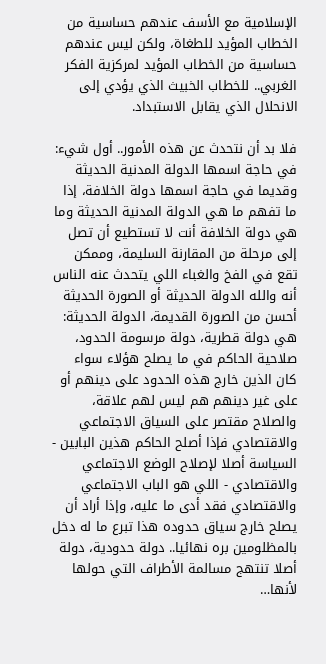الإسلامية مع الأسف عندهم حساسية من الخطاب المؤيد للطغاة، ولكن ليس عندهم حساسية من الخطاب المؤيد لمركزية الفكر الغربي.. للخطاب الخبيث الذي يؤدي إلى الانحلال الذي يقابل الاستبداد.

فلا بد أن نتحدث عن هذه الأمور.. أول شيء: في حاجة اسمها الدولة المدنية الحديثة وقديما في حاجة اسمها دولة الخلافة، إذا ما تفهم ما هي الدولة المدنية الحديثة وما هي دولة الخلافة أنت لا تستطيع أن تصل إلى مرحلة من المقارنة السليمة، وممكن تقع في الفخ والغباء اللي يتحدث عنه الناس أنه والله الدولة الحديثة أو الصورة الحديثة أحسن من الصورة القديمة، الدولة الحديثة: هي دولة قطرية، دولة مرسومة الحدود، صلاحية الحاكم في ما يصلح هؤلاء سواء كان الذين خارج هذه الحدود على دينهم أو على غير دينهم هم ليس لهم علاقة، والصلاح مقتصر على السياق الاجتماعي والاقتصادي فإذا أصلح الحاكم هذين البابين - السياسة أصلا لإصلاح الوضع الاجتماعي والاقتصادي - اللي هو الباب الاجتماعي والاقتصادي فقد أدى ما عليه، وإذا أراد أن يصلح خارج سياق حدوده هذا تبرع ما له دخل بالمظلومين بره نهائيا.. دولة حدودية، دولة أصلا تنتهج مسالمة الأطراف التي حولها لأنها…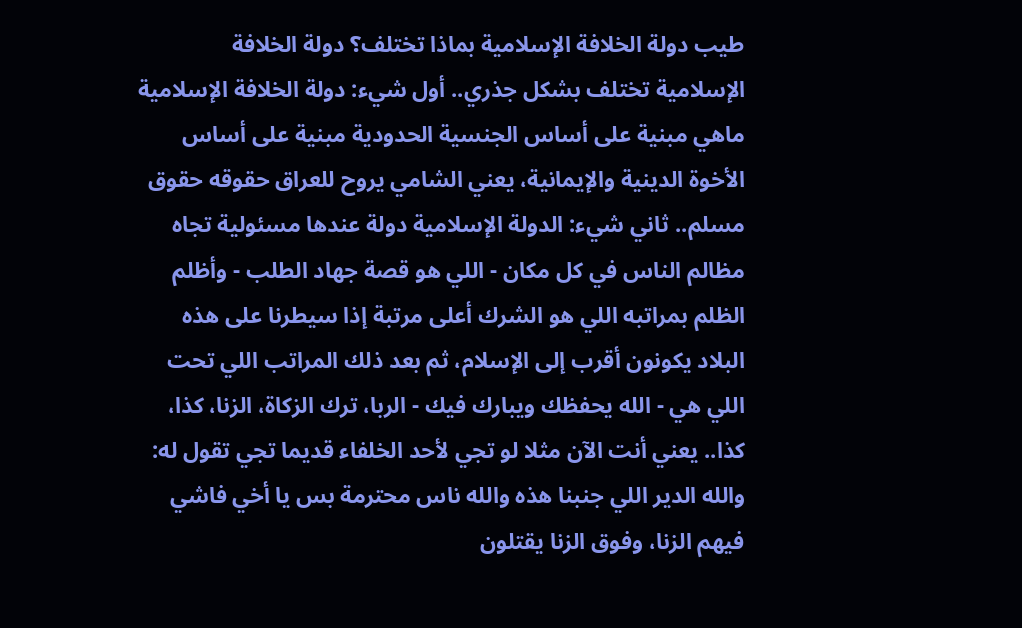طيب دولة الخلافة الإسلامية بماذا تختلف؟ دولة الخلافة الإسلامية تختلف بشكل جذري.. أول شيء: دولة الخلافة الإسلامية ماهي مبنية على أساس الجنسية الحدودية مبنية على أساس الأخوة الدينية والإيمانية، يعني الشامي يروح للعراق حقوقه حقوق مسلم.. ثاني شيء: الدولة الإسلامية دولة عندها مسئولية تجاه مظالم الناس في كل مكان - اللي هو قصة جهاد الطلب - وأظلم الظلم بمراتبه اللي هو الشرك أعلى مرتبة إذا سيطرنا على هذه البلاد يكونون أقرب إلى الإسلام، ثم بعد ذلك المراتب اللي تحت اللي هي - الله يحفظك ويبارك فيك - الربا، ترك الزكاة، الزنا، كذا، كذا.. يعني أنت الآن مثلا لو تجي لأحد الخلفاء قديما تجي تقول له: والله الدير اللي جنبنا هذه والله ناس محترمة بس يا أخي فاشي فيهم الزنا، وفوق الزنا يقتلون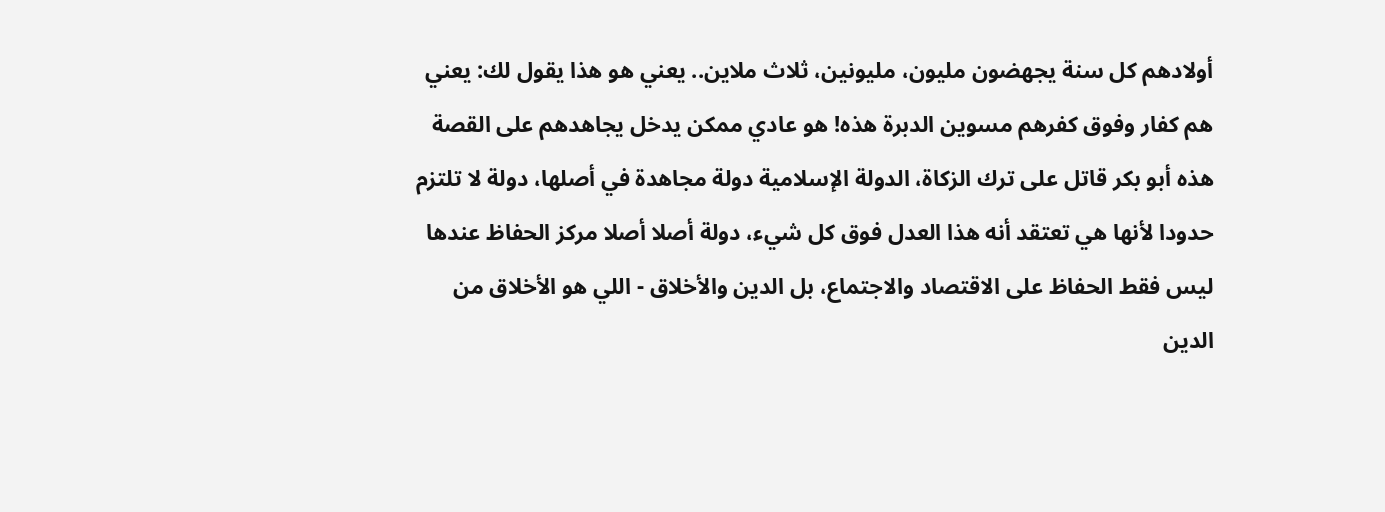أولادهم كل سنة يجهضون مليون، مليونين، ثلاث ملاين.. يعني هو هذا يقول لك: يعني هم كفار وفوق كفرهم مسوين الدبرة هذه! هو عادي ممكن يدخل يجاهدهم على القصة هذه أبو بكر قاتل على ترك الزكاة، الدولة الإسلامية دولة مجاهدة في أصلها، دولة لا تلتزم حدودا لأنها هي تعتقد أنه هذا العدل فوق كل شيء، دولة أصلا أصلا مركز الحفاظ عندها ليس فقط الحفاظ على الاقتصاد والاجتماع، بل الدين والأخلاق - اللي هو الأخلاق من الدين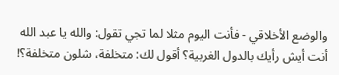والوضع الأخلاقي - فأنت اليوم مثلا لما تجي تقول: والله يا عبد الله أنت أيش رأيك بالدول الغربية؟ أقول لك: متخلفة، شلون متخلفة؟!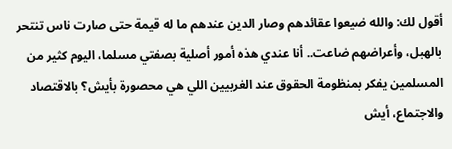أقول لك: والله ضيعوا عقائدهم وصار الدين عندهم ما له قيمة حتى صارت ناس تنتحر بالهبل، وأعراضهم ضاعت.. أنا عندي هذه أمور أصلية بصفتي مسلما، اليوم كثير من المسلمين يفكر بمنظومة الحقوق عند الغربيين اللي هي محصورة بأيش؟ بالاقتصاد والاجتماع، أيش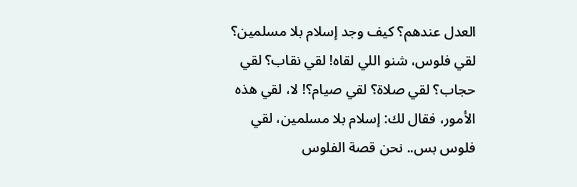العدل عندهم؟ كيف وجد إسلام بلا مسلمين؟ لقي فلوس، شنو اللي لقاه! لقي نقاب؟ لقي حجاب؟ لقي صلاة؟ لقي صيام؟! لا، لقي هذه الأمور، فقال لك: إسلام بلا مسلمين، لقي فلوس بس.. نحن قصة الفلوس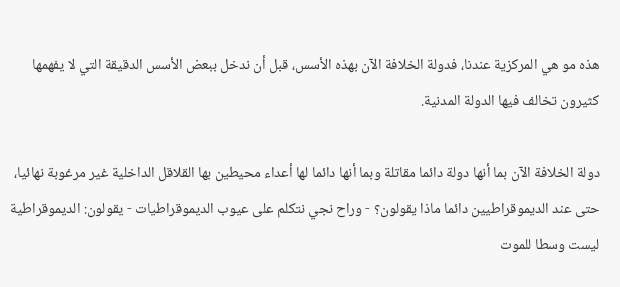هذه مو هي المركزية عندنا، فدولة الخلافة الآن بهذه الأسس، قبل أن ندخل ببعض الأسس الدقيقة التي لا يفهمها كثيرون تخالف فيها الدولة المدنية.

دولة الخلافة الآن بما أنها دولة دائما مقاتلة وبما أنها دائما لها أعداء محيطين بها القلاقل الداخلية غير مرغوبة نهائيا، حتى عند الديموقراطيين دائما ماذا يقولون؟ - وراح نجي نتكلم على عيوب الديموقراطيات - يقولون: الديموقراطية ليست وسطا للموت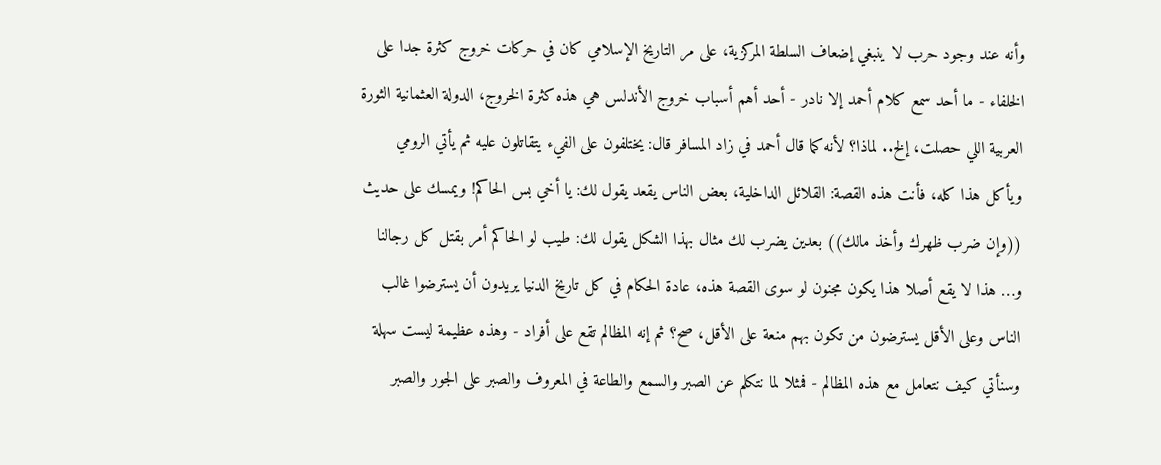وأنه عند وجود حرب لا ينبغي إضعاف السلطة المركزية، على مر التاريخ الإسلامي كان في حركات خروج كثرة جدا على الخلفاء - ما أحد سمع كلام أحمد إلا نادر - أحد أهم أسباب خروج الأندلس هي هذه كثرة الخروج، الدولة العثمانية الثورة العربية اللي حصلت، إلخ.. لماذا؟ لأنه كما قال أحمد في زاد المسافر قال: يختلفون على الفيء يتقاتلون عليه ثم يأتي الرومي ويأكل هذا كله، فأنت هذه القصة: القلائل الداخلية، بعض الناس يقعد يقول لك: يا أخي بس الحاكم! ويمسك على حديث ((وإن ضرب ظهرك وأخذ مالك)) بعدين يضرب لك مثال بهذا الشكل يقول لك: طيب لو الحاكم أمر بقتل كل رجالنا و… هذا لا يقع أصلا هذا يكون مجنون لو سوى القصة هذه، عادة الحكام في كل تاريخ الدنيا يريدون أن يسترضوا غالب الناس وعلى الأقل يسترضون من تكون بهم منعة على الأقل، صح؟ ثم إنه المظالم تقع على أفراد - وهذه عظيمة ليست سهلة وسنأتي كيف نتعامل مع هذه المظالم - فمثلا لما نتكلم عن الصبر والسمع والطاعة في المعروف والصبر على الجور والصبر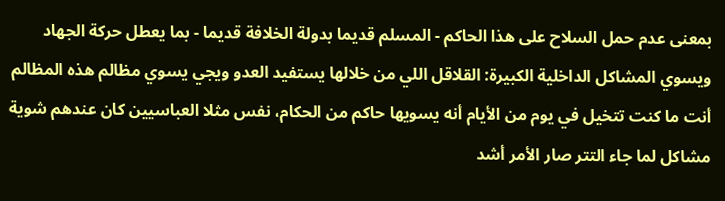بمعنى عدم حمل السلاح على هذا الحاكم - المسلم قديما بدولة الخلافة قديما - بما يعطل حركة الجهاد ويسوي المشاكل الداخلية الكبيرة: القلاقل اللي من خلالها يستفيد العدو ويجي يسوي مظالم هذه المظالم أنت ما كنت تتخيل في يوم من الأيام أنه يسويها حاكم من الحكام، نفس مثلا العباسيين كان عندهم شوية مشاكل لما جاء التتر صار الأمر أشد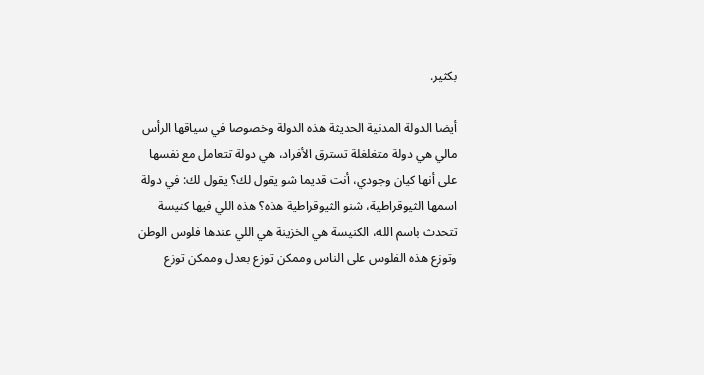بكثير.

أيضا الدولة المدنية الحديثة هذه الدولة وخصوصا في سياقها الرأس مالي هي دولة متغلغلة تسترق الأفراد، هي دولة تتعامل مع نفسها على أنها كيان وجودي، أنت قديما شو يقول لك؟ يقول لك: في دولة اسمها الثيوقراطية، شنو الثيوقراطية هذه؟ هذه اللي فيها كنيسة تتحدث باسم الله، الكنيسة هي الخزينة هي اللي عندها فلوس الوطن وتوزع هذه الفلوس على الناس وممكن توزع بعدل وممكن توزع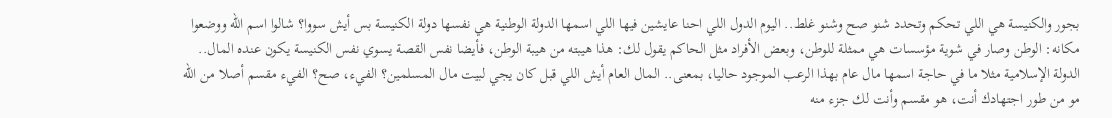بجور والكنيسة هي اللي تحكم وتحدد شنو صح وشنو غلط.. اليوم الدول اللي احنا عايشين فيها اللي اسمها الدولة الوطنية هي نفسها دولة الكنيسة بس أيش سووا؟ شالوا اسم الله ووضعوا مكانه: الوطن وصار في شوية مؤسسات هي ممثلة للوطن، وبعض الأفراد مثل الحاكم يقول لك: هذا هيبته من هيبة الوطن، فأيضا نفس القصة يسوي نفس الكنيسة يكون عنده المال.. الدولة الإسلامية مثلا ما في حاجة اسمها مال عام بهذا الرعب الموجود حاليا، بمعنى.. المال العام أيش اللي قبل كان يجي لبيت مال المسلمين؟ الفيء، صح؟ الفيء مقسم أصلا من الله مو من طور اجتهادك أنت، هو مقسم وأنت لك جزء منه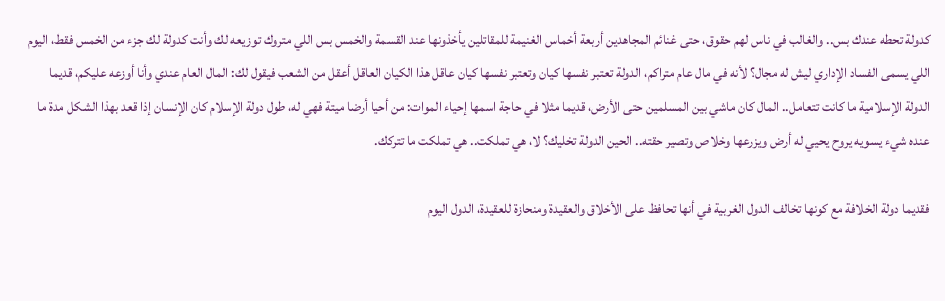كدولة تحطه عندك بس.. والغالب في ناس لهم حقوق، حتى غنائم المجاهدين أربعة أخماس الغنيمة للمقاتلين يأخذونها عند القسمة والخمس بس اللي متروك توزيعه لك وأنت كدولة لك جزء من الخمس فقط، اليوم اللي يسمى الفساد الإداري ليش له مجال؟ لأنه في مال عام متراكم، الدولة تعتبر نفسها كيان وتعتبر نفسها كيان عاقل هذا الكيان العاقل أعقل من الشعب فيقول لك: المال العام عندي وأنا أوزعه عليكم، قديما الدولة الإسلامية ما كانت تتعامل.. المال كان ماشي بين المسلمين حتى الأرض، قديما مثلا في حاجة اسمها إحياء الموات: من أحيا أرضا ميتة فهي له، طول دولة الإسلام كان الإنسان إذا قعد بهذا الشكل مدة ما عنده شيء يسويه يروح يحيي له أرض ويزرعها وخلاص وتصير حقته.. الحين الدولة تخليك؟ لا، هي تملكت.. هي تملكت ما تتركك.

فقديما دولة الخلافة مع كونها تخالف الدول الغربية في أنها تحافظ على الأخلاق والعقيدة ومنحازة للعقيدة، الدول اليوم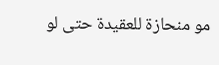مو منحازة للعقيدة حتى لو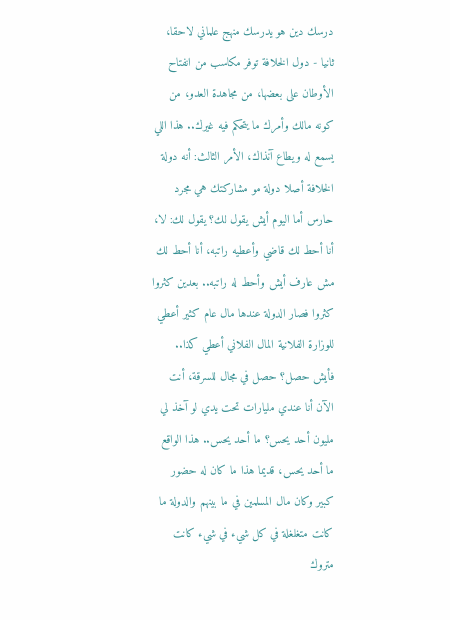درسك دين هو يدرسك منهج علماني لاحقا، ثانيا - دول الخلافة توفر مكاسب من انفتاح الأوطان على بعضها، من مجاهدة العدو، من كونه مالك وأمرك ما يتحكم فيه غيرك.. هذا اللي يسمع له ويطاع آنذاك، الأمر الثالث: أنه دولة الخلافة أصلا دولة مو مشاركتك هي مجرد حارس أما اليوم أيش يقول لك؟ يقول لك: لا، أنا أحط لك قاضي وأعطيه راتبه، أنا أحط لك مش عارف أيش وأحط له راتبه.. بعدين كثروا كثروا فصار الدولة عندها مال عام كثير أعطي للوزارة الفلانية المال الفلاني أعطي كذا.. فأيش حصل؟ حصل في مجال للسرقة، أنت الآن أنا عندي مليارات تحت يدي لو آخذ لي مليون أحد يحس؟ ما أحد يحس.. هذا الواقع ما أحد يحس، قديما هذا ما كان له حضور كبير وكان مال المسلمين في ما بينهم والدولة ما كانت متغلغلة في كل شيء في شيء كانت متروك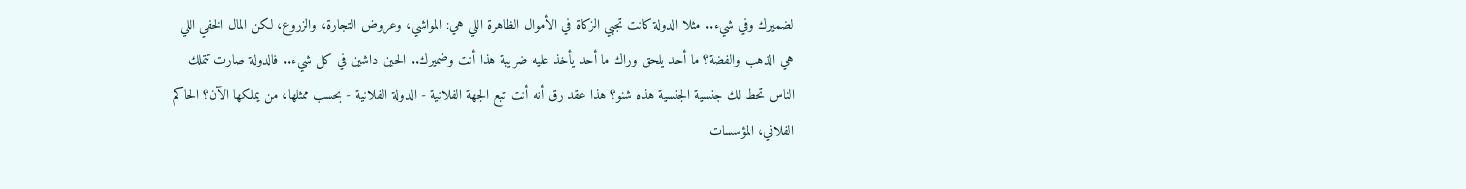لضميرك وفي شيء.. مثلا الدولة كانت تجبي الزكاة في الأموال الظاهرة اللي هي: المواشي، وعروض التجارة، والزروع، لكن المال الخفي اللي هي الذهب والفضة؟ ما أحد يلحق وراك ما أحد يأخذ عليه ضريبة هذا أنت وضميرك.. الحين داشين في كل شيء.. فالدولة صارت تتملك الناس تحط لك جنسية الجنسية هذه شنو؟ هذا عقد رق أنه أنت تبع الجهة الفلانية - الدولة الفلانية - بحسب ممثلها، من يملكها الآن؟ الحاكم الفلاني، المؤسسات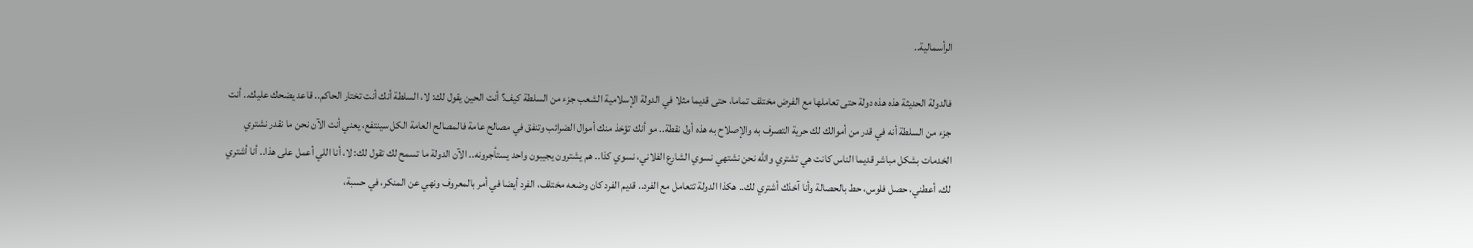الرأسمالية..

فالدولة الحديثة هذه هذه دولة حتى تعاملها مع الفرض مختلف تماما، حتى قديما مثلا في الدولة الإسلامية الشعب جزء من السلطة كيف؟ أنت الحين يقول لك: لا، السلطة أنك أنت تختار الحاكم.. قاعد يضحك عليك.. أنت جزء من السلطة أنه في قدر من أموالك لك حرية التصرف به والإصلاح به هذه أول نقطة.. مو أنك تؤخذ منك أموال الضرائب وتنفق في مصالح عامة فالمصالح العامة الكل سينتفع، يعني أنت الآن نحن ما نقدر نشتري الخدمات بشكل مباشر قديما الناس كانت هي تشتري والله نحن نشتهي نسوي الشارع الفلاني، نسوي كذا.. هم يشترون يجيبون واحد يستأجرونه.. الآن الدولة ما تسمح لك تقول لك: لا، أنا اللي أعمل على هذا.. أنا أشتري لك، أعطني، حصل فلوس، حط بالحصالة وأنا آخذك أشتري لك.. هكذا الدولة تتعامل مع الفرد.. قديم الفرد كان وضعه مختلف، الفرد أيضا في أمر بالمعروف ونهي عن المنكر، في حسبة،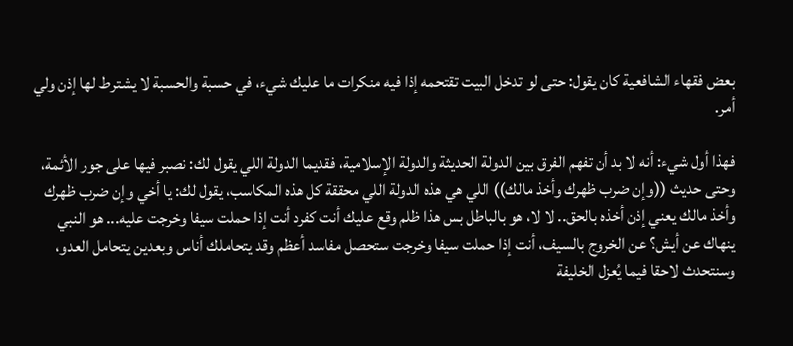بعض فقهاء الشافعية كان يقول: حتى لو تدخل البيت تقتحمه إذا فيه منكرات ما عليك شيء، في حسبة والحسبة لا يشترط لها إذن ولي أمر.

فهذا أول شيء: أنه لا بد أن تفهم الفرق بين الدولة الحديثة والدولة الإسلامية، فقديما الدولة اللي يقول لك: نصبر فيها على جور الأئمة، وحتى حديث ((وإن ضرب ظهرك وأخذ مالك)) اللي هي هذه الدولة اللي محققة كل هذه المكاسب، يقول لك: يا أخي وإن ضرب ظهرك وأخذ مالك يعني إذن أخذه بالحق.. لا لا، هو بالباطل بس هذا ظلم وقع عليك أنت كفرد أنت إذا حملت سيفا وخرجت عليه... هو النبي ينهاك عن أيش؟ عن الخروج بالسيف، أنت إذا حملت سيفا وخرجت ستحصل مفاسد أعظم وقد يتحاملك أناس وبعدين يتحامل العدو، وسنتحدث لاحقا فيما يُعزل الخليفة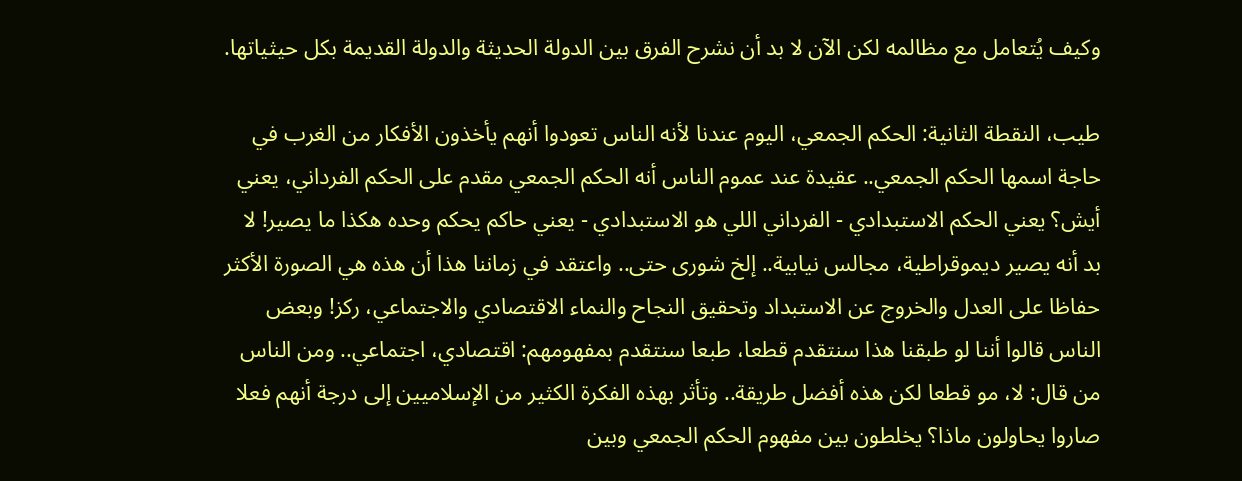وكيف يُتعامل مع مظالمه لكن الآن لا بد أن نشرح الفرق بين الدولة الحديثة والدولة القديمة بكل حيثياتها.

طيب، النقطة الثانية: الحكم الجمعي، اليوم عندنا لأنه الناس تعودوا أنهم يأخذون الأفكار من الغرب في حاجة اسمها الحكم الجمعي.. عقيدة عند عموم الناس أنه الحكم الجمعي مقدم على الحكم الفرداني، يعني أيش؟ يعني الحكم الاستبدادي - الفرداني اللي هو الاستبدادي - يعني حاكم يحكم وحده هكذا ما يصير! لا بد أنه يصير ديموقراطية، مجالس نيابية.. إلخ شورى حتى.. واعتقد في زماننا هذا أن هذه هي الصورة الأكثر حفاظا على العدل والخروج عن الاستبداد وتحقيق النجاح والنماء الاقتصادي والاجتماعي، ركز! وبعض الناس قالوا أننا لو طبقنا هذا سنتقدم قطعا، طبعا سنتقدم بمفهومهم: اقتصادي، اجتماعي.. ومن الناس من قال: لا، مو قطعا لكن هذه أفضل طريقة.. وتأثر بهذه الفكرة الكثير من الإسلاميين إلى درجة أنهم فعلا صاروا يحاولون ماذا؟ يخلطون بين مفهوم الحكم الجمعي وبين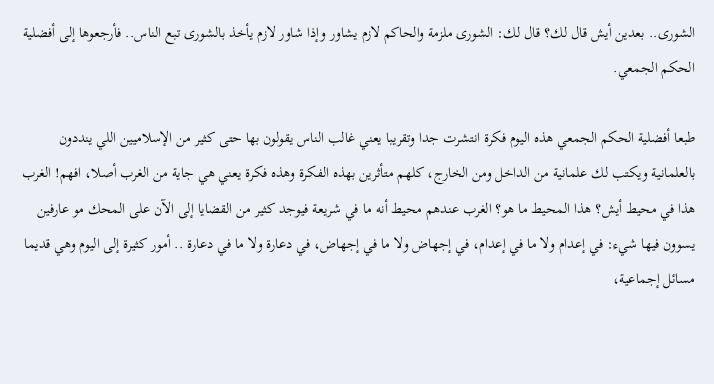الشورى.. بعدين أيش قال لك؟ قال لك: الشورى ملزمة والحاكم لازم يشاور وإذا شاور لازم يأخذ بالشورى تبع الناس.. فأرجعوها إلى أفضلية الحكم الجمعي.

طبعا أفضلية الحكم الجمعي هذه اليوم فكرة انتشرت جدا وتقريبا يعني غالب الناس يقولون بها حتى كثير من الإسلاميين اللي ينددون بالعلمانية ويكتب لك علمانية من الداخل ومن الخارج، كلهم متأثرين بهذه الفكرة وهذه فكرة يعني هي جاية من الغرب أصلا، افهم! الغرب هذا في محيط أيش؟ هذا المحيط ما هو؟ الغرب عندهم محيط أنه ما في شريعة فيوجد كثير من القضايا إلى الآن على المحك مو عارفين يسوون فيها شيء: في إعدام ولا ما في إعدام، في إجهاض ولا ما في إجهاض، في دعارة ولا ما في دعارة .. أمور كثيرة إلى اليوم وهي قديما مسائل إجماعية،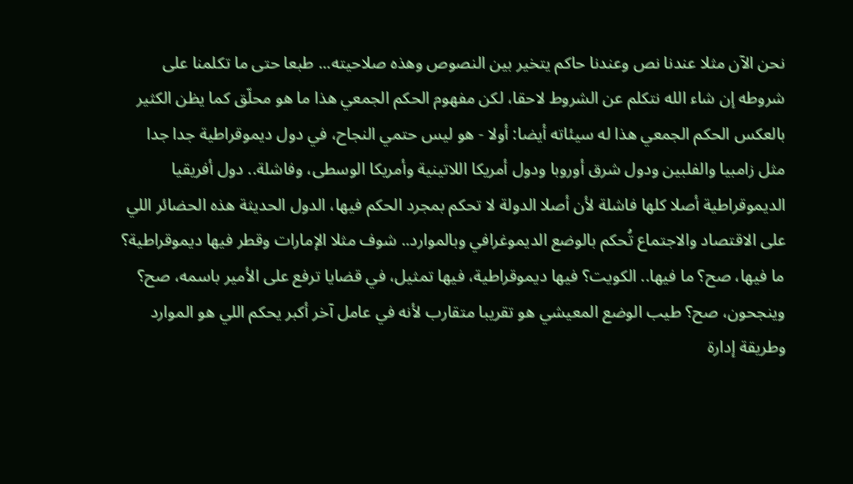نحن الآن مثلا عندنا نص وعندنا حاكم يتخير بين النصوص وهذه صلاحيته... طبعا حتى ما تكلمنا على شروطه إن شاء الله نتكلم عن الشروط لاحقا، لكن مفهوم الحكم الجمعي هذا ما هو محلّق كما يظن الكثير بالعكس الحكم الجمعي هذا له سيئاته أيضا: أولا - هو ليس حتمي النجاح، في دول ديموقراطية جدا جدا مثل زامبيا والفلبين ودول شرق أوروبا ودول أمريكا اللاتينية وأمريكا الوسطى، وفاشلة.. دول أفريقيا الديموقراطية أصلا كلها فاشلة لأن أصلا الدولة لا تحكم بمجرد الحكم فيها، الدول الحديثة هذه الحضائر اللي على الاقتصاد والاجتماع تُحكم بالوضع الديموغرافي وبالموارد.. شوف مثلا الإمارات وقطر فيها ديموقراطية؟ ما فيها، صح؟ ما فيها.. الكويت؟ فيها ديموقراطية، فيها تمثيل، في قضايا ترفع على الأمير باسمه، صح؟ وينجحون، صح؟ طيب الوضع المعيشي هو تقريبا متقارب لأنه في عامل آخر أكبر يحكم اللي هو الموارد وطريقة إدارة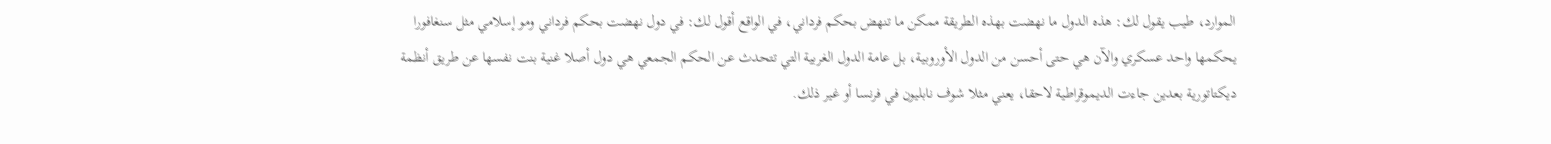الموارد، طيب يقول لك: هذه الدول ما نهضت بهذه الطريقة ممكن ما تنهض بحكم فرداني، في الواقع أقول لك: في دول نهضت بحكم فرداني ومو إسلامي مثل سنغافورا يحكمها واحد عسكري والآن هي حتى أحسن من الدول الأوروبية، بل عامة الدول الغربية التي تتحدث عن الحكم الجمعي هي دول أصلا غنية بنت نفسها عن طريق أنظمة ديكتاتورية بعدين جاءت الديموقراطية لاحقا، يعني مثلا شوف نابليون في فرنسا أو غير ذلك.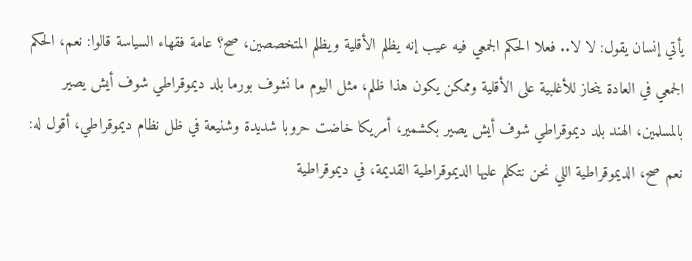يأتي إنسان يقول: لا لا.. فعلا الحكم الجمعي فيه عيب إنه يظلم الأقلية ويظلم المتخصصين، صح؟ عامة فقهاء السياسة قالوا: نعم، الحكم الجمعي في العادة ينحاز للأغلبية على الأقلية وممكن يكون هذا ظلم، مثل اليوم ما نشوف بورما بلد ديموقراطي شوف أيش يصير بالمسلمين، الهند بلد ديموقراطي شوف أيش يصير بكشمير، أمريكا خاضت حروبا شديدة وشنيعة في ظل نظام ديموقراطي، أقول له: نعم صح، الديموقراطية اللي نحن نتكلم عليها الديموقراطية القديمة، في ديموقراطية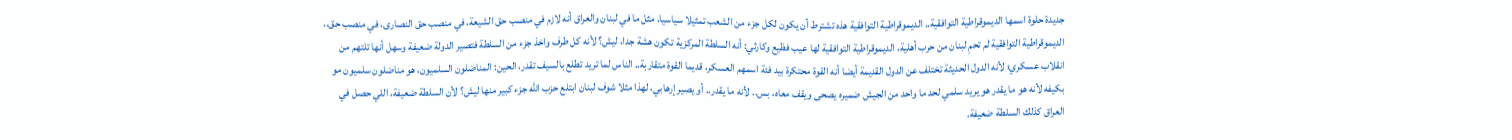جديدة حلوة اسمها الديموقراطية التوافقية.. الديموقراطية التوافقية هذه تشترط أن يكون لكل جزء من الشعب تمثيلا سياسيا، مثل ما في لبنان والعراق أنه لازم في منصب حق الشيعة، في منصب حق النصارى، في منصب حق.. الديموقراطية التوافقية لم تحمِ لبنان من حرب أهلية، الديموقراطية التوافقية لها عيب فظيع وكارثي: أنه السلطة المركزية تكون هشة جدا، ليش؟ لأنه كل طرف واخذ جزء من السلطة فتصير الدولة ضعيفة وسهل أنها تلتهم من انقلاب عسكري؛ لأنه الدول الحديثة تختلف عن الدول القديمة أيضا أنه القوة محتكرة بيد فئة اسمهم العسكر، قديما القوة متقاربة.. الناس لما تريد تطلع بالسيف تقدر، الحين: المناضلون السلميون، هو مناضلون سلميون مو بكيفه لأنه هو ما يقدر هو يريد سلمي لحد ما واحد من الجيش ضميره يصحى ويقف معاه، بس.. لأنه ما يقدر.. أو يصير إرهابي، لهذا مثلا شوف لبنان ابتلع حزب الله جزء كبير منها ليش؟ لأن السلطة ضعيفة، اللي حصل في العراق كذلك السلطة ضعيفة.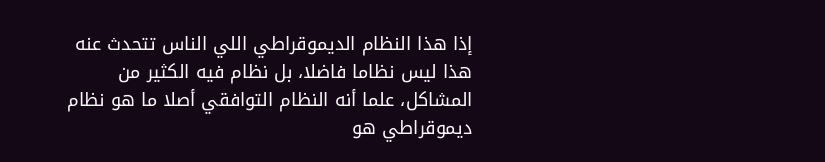إذا هذا النظام الديموقراطي اللي الناس تتحدث عنه هذا ليس نظاما فاضلا، بل نظام فيه الكثير من المشاكل، علما أنه النظام التوافقي أصلا ما هو نظام ديموقراطي هو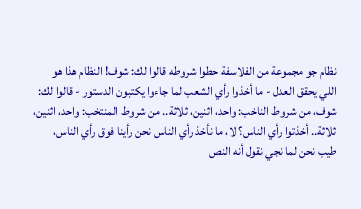نظام جو مجموعة من الفلاسفة حطوا شروطه قالوا لك: شوف! النظام هذا هو اللي يحقق العدل - ما أخذوا رأي الشعب لما جاءوا يكتبون الدستور - قالوا لك: شوف، من شروط الناخب: واحد، اثنين، ثلاثة.. من شروط المنتخب: واحد، اثنين، ثلاثة.. أخذتوا رأي الناس؟ لا، ما نأخذ رأي الناس نحن رأينا فوق رأي الناس، طيب نحن لما نجي نقول أنه النص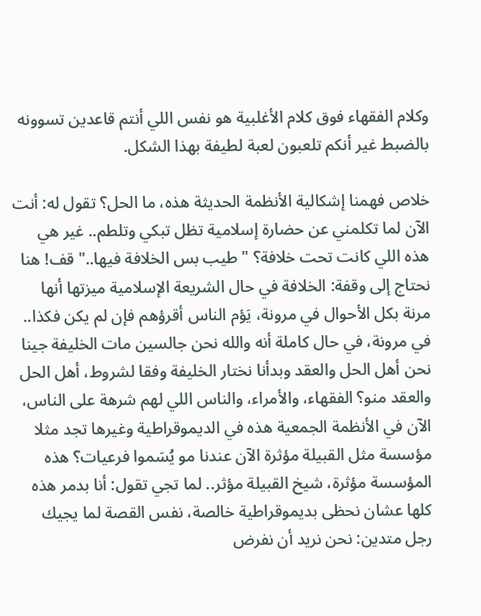وكلام الفقهاء فوق كلام الأغلبية هو نفس اللي أنتم قاعدين تسوونه بالضبط غير أنكم تلعبون لعبة لطيفة بهذا الشكل.

خلاص فهمنا إشكالية الأنظمة الحديثة هذه، ما الحل؟ تقول له: أنت الآن لما تكلمني عن حضارة إسلامية تظل تبكي وتلطم.. غير هي هذه اللي كانت تحت خلافة؟ "طيب بس الخلافة فيها.." قف! هنا نحتاج إلى وقفة: الخلافة في حال الشريعة الإسلامية ميزتها أنها مرنة بكل الأحوال في مرونة، يَؤم الناس أقرؤهم فإن لم يكن فكذا.. في مرونة، في حال كاملة أنه والله نحن جالسين مات الخليفة جينا نحن أهل الحل والعقد وبدأنا نختار الخليفة وفقا لشروط، أهل الحل والعقد منو؟ الفقهاء، والأمراء، والناس اللي لهم شرهة على الناس، الآن في الأنظمة الجمعية هذه في الديموقراطية وغيرها تجد مثلا مؤسسة مثل القبيلة مؤثرة الآن عندنا مو يُسَموا فرعيات؟ هذه المؤسسة مؤثرة، شيخ القبيلة مؤثر.. لما تجي تقول: أنا بدمر هذه كلها عشان نحظى بديموقراطية خالصة، نفس القصة لما يجيك رجل متدين: نحن نريد أن نفرض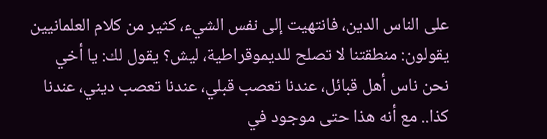على الناس الدين، فانتهيت إلى نفس الشيء، كثير من كلام العلمانيين يقولون: منطقتنا لا تصلح للديموقراطية، ليش؟ يقول لك: يا أخي نحن ناس أهل قبائل، عندنا تعصب قبلي، عندنا تعصب ديني، عندنا كذا.. مع أنه هذا حتى موجود في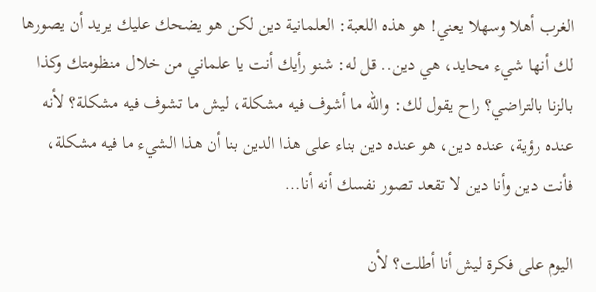الغرب أهلا وسهلا يعني! هو هذه اللعبة: العلمانية دين لكن هو يضحك عليك يريد أن يصورها لك أنها شيء محايد، هي دين.. قل له: شنو رأيك أنت يا علماني من خلال منظومتك وكذا بالزنا بالتراضي؟ راح يقول لك: والله ما أشوف فيه مشكلة، ليش ما تشوف فيه مشكلة؟ لأنه عنده رؤية، عنده دين، هو عنده دين بناء على هذا الدين بنا أن هذا الشيء ما فيه مشكلة، فأنت دين وأنا دين لا تقعد تصور نفسك أنه أنا…

اليوم على فكرة ليش أنا أطلت؟ لأن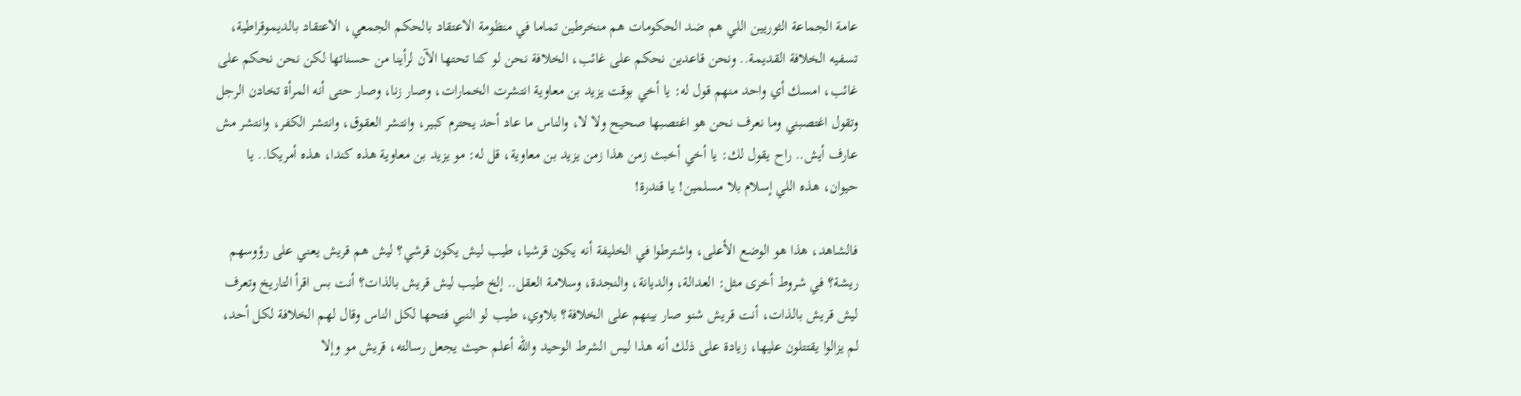عامة الجماعة الثوريين اللي هم ضد الحكومات هم منخرطين تماما في منظومة الاعتقاد بالحكم الجمعي، الاعتقاد بالديموقراطية، تسفيه الخلافة القديمة.. ونحن قاعدين نحكم على غائب، الخلافة نحن لو كنا تحتها الآن لرأينا من حسناتها لكن نحن نحكم على غائب، امسك أي واحد منهم قول له: يا أخي بوقت يزيد بن معاوية انتشرت الخمارات، وصار زنا، وصار حتى أنه المرأة تخادن الرجل وتقول اغتصبني وما نعرف نحن هو اغتصبها صحيح ولا لا، والناس ما عاد أحد يحترم كبير، وانتشر العقوق، وانتشر الكفر، وانتشر مش عارف أيش.. راح يقول لك: يا أخي أخبث زمن هذا زمن يزيد بن معاوية، قل له: مو يزيد بن معاوية هذه كندا، هذه أمريكا.. يا حيوان، هذه اللي إسلام بلا مسلمين! يا قندرة!

فالشاهد، هذا هو الوضع الأعلى، واشترطوا في الخليفة أنه يكون قرشيا، طيب ليش يكون قرشي؟ ليش هم قريش يعني على رؤوسهم ريشة؟ في شروط أخرى مثل: العدالة، والديانة، والنجدة، وسلامة العقل.. إلخ طيب ليش قريش بالذات؟ أنت بس اقرأ التاريخ وتعرف ليش قريش بالذات، أنت قريش شنو صار بينهم على الخلافة؟ بلاوي، طيب لو النبي فتحها لكل الناس وقال لهم الخلافة لكل أحد، لم يزالوا يقتتلون عليها، زيادة على ذلك أنه هذا ليس الشرط الوحيد والله أعلم حيث يجعل رسالته، قريش مو وإلا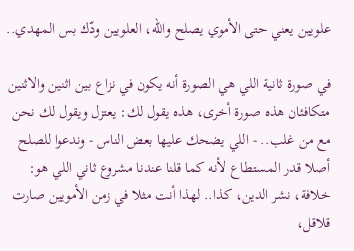علويين يعني حتى الأموي يصلح والله، العلويين ودّك بس المهدي..

في صورة ثانية اللي هي الصورة أنه يكون في نزاع بين اثنين والاثنين متكافئان هذه صورة أخرى، هذه يقول لك: يعتزل ويقول لك نحن مع من غلب.. - اللي يضحك عليها بعض الناس - وندعوا للصلح أصلا قدر المستطاع لأنه كما قلنا عندنا مشروع ثاني اللي هو: خلافة، نشر الدين، كذا.. لهذا أنت مثلا في زمن الأمويين صارت قلاقل،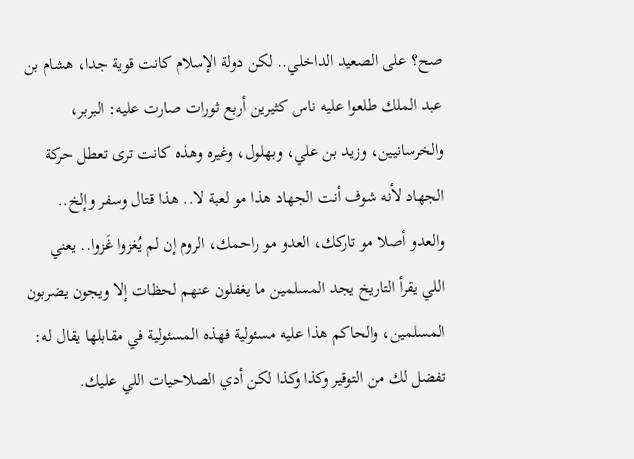صح؟ على الصعيد الداخلي.. لكن دولة الإسلام كانت قوية جدا، هشام بن عبد الملك طلعوا عليه ناس كثيرين أربع ثورات صارت عليه: البربر، والخرسانيين، وزيد بن علي، وبهلول، وغيره وهذه كانت ترى تعطل حركة الجهاد لأنه شوف أنت الجهاد هذا مو لعبة لا.. هذا قتال وسفر وإلخ.. والعدو أصلا مو تاركك، العدو مو راحمك، الروم إن لم يُغزوا غَزوا.. يعني اللي يقرأ التاريخ يجد المسلمين ما يغفلون عنهم لحظات إلا ويجون يضربون المسلمين، والحاكم هذا عليه مسئولية فهذه المسئولية في مقابلها يقال له: تفضل لك من التوقير وكذا وكذا لكن أدي الصلاحيات اللي عليك.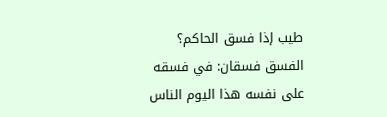طيب إذا فسق الحاكم؟ الفسق فسقان: في فسقه على نفسه هذا اليوم الناس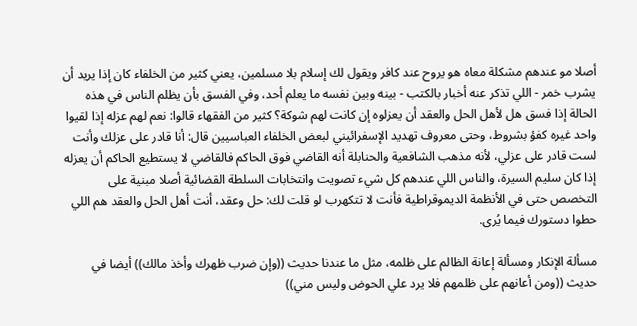أصلا مو عندهم مشكلة معاه هو يروح عند كافر ويقول لك إسلام بلا مسلمين، يعني كثير من الخلفاء كان إذا يريد أن يشرب خمر - اللي تذكر عنه أخبار بالكتب - بينه وبين نفسه ما يعلم أحد، وفي الفسق بأن يظلم الناس في هذه الحالة إذا فسق هل لأهل الحل والعقد أن يعزلوه إن كانت لهم شوكة؟ كثير من الفقهاء قالوا: نعم لهم عزله إذا لقيوا واحد غيره كفؤ بشروط، وحتى معروف تهديد الإسفرائيني لبعض الخلفاء العباسيين قال: أنا قادر على عزلك وأنت لست قادر على عزلي، لأنه مذهب الشافعية والحنابلة أنه القاضي فوق الحاكم فالقاضي لا يستطيع الحاكم أن يعزله إذا كان سليم السيرة، والناس اللي عندهم كل شيء تصويت وانتخابات السلطة القضائية أصلا مبنية على التخصص حتى في الأنظمة الديموقراطية فأنت لا تتكهرب لو قلت لك: حل وعقد، أنت أهل الحل والعقد هم اللي حطوا دستورك فيما يُرى.

مسألة الإنكار ومسألة إعانة الظالم على ظلمه، مثل ما عندنا حديث ((وإن ضرب ظهرك وأخذ مالك)) أيضا في حديث ((ومن أعانهم على ظلمهم فلا يرد علي الحوض وليس مني))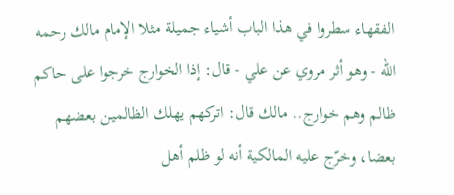الفقهاء سطروا في هذا الباب أشياء جميلة مثلا الإمام مالك رحمه الله - وهو أثر مروي عن علي - قال: إذا الخوارج خرجوا على حاكم ظالم وهم خوارج.. مالك قال: اتركهم يهلك الظالمين بعضهم بعضا، وخرّج عليه المالكية أنه لو ظلم أهل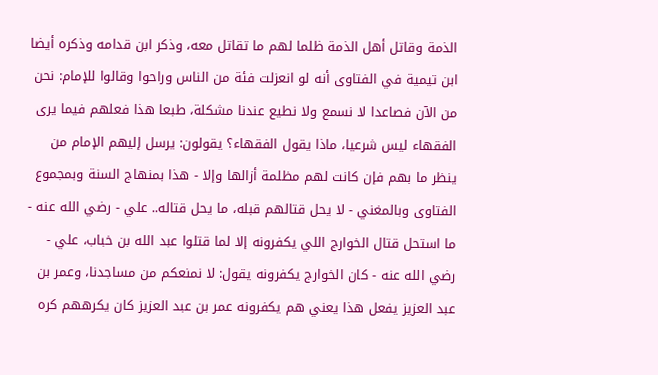الذمة وقاتل أهل الذمة ظلما لهم ما تقاتل معه، وذكر ابن قدامه وذكره أيضا ابن تيمية في الفتاوى أنه لو انعزلت فئة من الناس وراحوا وقالوا للإمام: نحن من الآن فصاعدا لا نسمع ولا نطيع عندنا مشكلة، طبعا هذا فعلهم فيما يرى الفقهاء ليس شرعيا، ماذا يقول الفقهاء؟ يقولون: يرسل إليهم الإمام من ينظر ما بهم فإن كانت لهم مظلمة أزالها وإلا - هذا بمنهاج السنة وبمجموع الفتاوى وبالمغني - لا يحل قتالهم قبله، ما يحل قتاله.. علي - رضي الله عنه - ما استحل قتال الخوارج اللي يكفرونه إلا لما قتلوا عبد الله بن خباب، علي - رضي الله عنه - كان الخوارج يكفرونه يقول: لا نمنعكم من مساجدنا، وعمر بن عبد العزيز يفعل هذا يعني هم يكفرونه عمر بن عبد العزيز كان يكرههم كره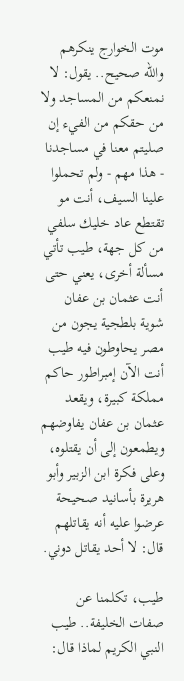موت الخوارج ينكرهم والله صحيح.. يقول: لا نمنعكم من المساجد ولا من حقكم من الفيء إن صليتم معنا في مساجدنا - هذا مهم - ولم تحملوا علينا السيف، أنت مو تقتطع عاد خليك سلفي من كل جهة، طيب تأتي مسألة أخرى، يعني حتى أنت عثمان بن عفان شوية بلطجية يجون من مصر يحاوطون فيه طيب أنت الآن إمبراطور حاكم مملكة كبيرة، ويقعد عثمان بن عفان يفاوضهم ويطمعون إلى أن يقتلوه، وعلى فكرة ابن الزبير وأبو هريرة بأسانيد صحيحة عرضوا عليه أنه يقاتلهم قال: لا أحد يقاتل دوني.

طيب، تكلمنا عن صفات الخليفة.. طيب النبي الكريم لماذا قال: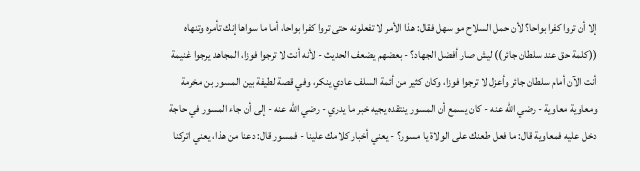إلا أن تروا كفرا بواحا؟ لأن حمل السلاح مو سهل فقال: هذا الأمر لا تفعلونه حتى تروا كفرا بواحا، أما ما سواها إنك تأمره وتنهاه ((كلمة حق عند سلطان جائر)) ليش صار أفضل الجهاد؟ - بعضهم يضعف الحديث - لأنه أنت لا ترجوا فوزا، المجاهد يرجوا غنيمة أنت الآن أمام سلطان جائر وأعزل لا ترجوا فوزا، وكان كثير من أئمة السلف عادي ينكر، وفي قصة لطيفة بين المسور بن مخرمة ومعاوية معاوية - رضي الله عنه - كان يسمع أن المسور ينتقده يجيه خبر ما يدري - رضي الله عنه - إلى أن جاء المسور في حاجة دخل عليه فمعاوية قال: ما فعل طعنك على الولاة يا مسور؟ - يعني أخبار كلامك علينا - فمسور قال: دعنا من هذا، يعني اتركنا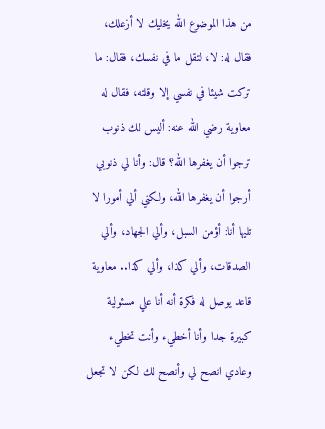من هذا الموضوع الله يخليك لا أزعلك، فقال له: لا، لتقل ما في نفسك، فقال: ما تركت شيئا في نفسي إلا وقلته، فقال له معاوية رضي الله عنه: أليس لك ذنوب ترجوا أن يغفرها الله؟ قال: وأنا لي ذنوبي أرجوا أن يغفرها الله، ولكني ألي أمورا لا تليها أنا: أؤمن السبل، وألي الجهاد، وألي الصدقات، وألي كذا، وألي كذا.. معاوية قاعد يوصل له فكرة أنه أنا علي مسئولية كبيرة جدا وأنا أخطيء وأنت تخطيء وعادي انصح لي وأنصح لك لكن لا تجعل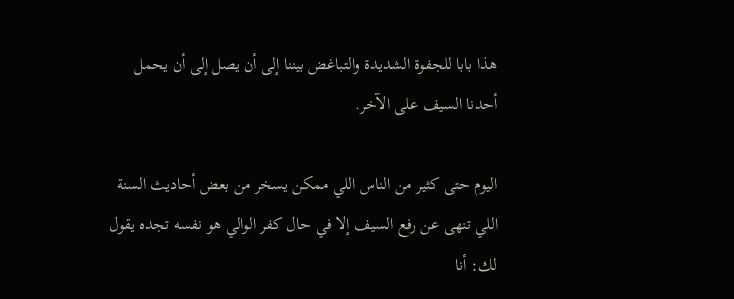هذا بابا للجفوة الشديدة والتباغض بيننا إلى أن يصل إلى أن يحمل أحدنا السيف على الآخر.

اليوم حتى كثير من الناس اللي ممكن يسخر من بعض أحاديث السنة اللي تنهى عن رفع السيف إلا في حال كفر الوالي هو نفسه تجده يقول لك: أنا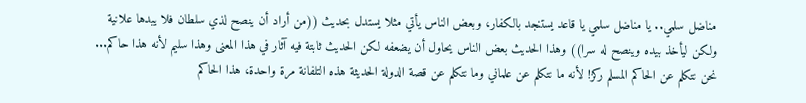مناضل سلمي.. يا مناضل سلمي يا قاعد يستنجد بالكفار، وبعض الناس يأتي مثلا يستدل بحديث ((من أراد أن ينصح لذي سلطان فلا يبدها علانية ولكن ليأخذ بيده وينصح له سرا)) وهذا الحديث بعض الناس يحاول أن يضعفه لكن الحديث ثابتة فيه آثار في هذا المعنى وهذا سليم لأنه هذا حاكم... نحن نتكلم عن الحاكم المسلم ركز! لأنه ما نتكلم عن علماني وما نتكلم عن قصة الدولة الحديثة هذه التلفانة مرة واحدة، هذا الحاكم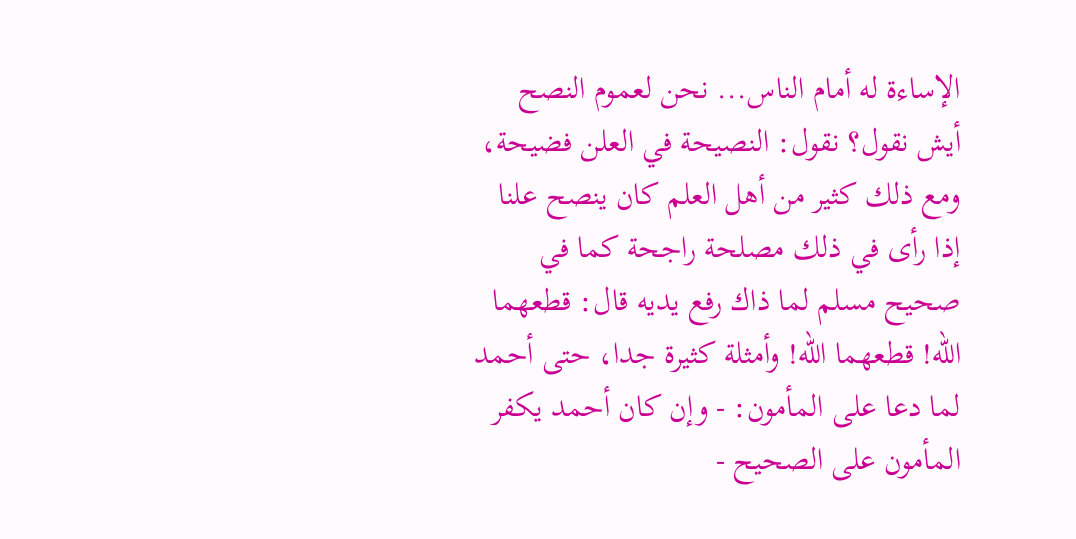الإساءة له أمام الناس... نحن لعموم النصح أيش نقول؟ نقول: النصيحة في العلن فضيحة، ومع ذلك كثير من أهل العلم كان ينصح علنا إذا رأى في ذلك مصلحة راجحة كما في صحيح مسلم لما ذاك رفع يديه قال: قطعهما الله! قطعهما الله! وأمثلة كثيرة جدا، حتى أحمد لما دعا على المأمون: - وإن كان أحمد يكفر المأمون على الصحيح -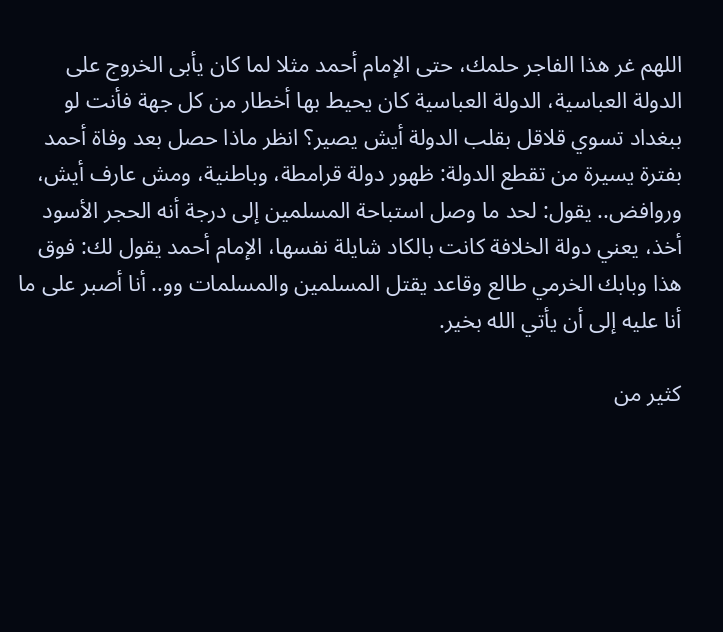اللهم غر هذا الفاجر حلمك، حتى الإمام أحمد مثلا لما كان يأبى الخروج على الدولة العباسية، الدولة العباسية كان يحيط بها أخطار من كل جهة فأنت لو ببغداد تسوي قلاقل بقلب الدولة أيش يصير؟ انظر ماذا حصل بعد وفاة أحمد بفترة يسيرة من تقطع الدولة: ظهور دولة قرامطة، وباطنية، ومش عارف أيش، وروافض.. يقول: لحد ما وصل استباحة المسلمين إلى درجة أنه الحجر الأسود أخذ، يعني دولة الخلافة كانت بالكاد شايلة نفسها، الإمام أحمد يقول لك: فوق هذا وبابك الخرمي طالع وقاعد يقتل المسلمين والمسلمات وو.. أنا أصبر على ما أنا عليه إلى أن يأتي الله بخير.

كثير من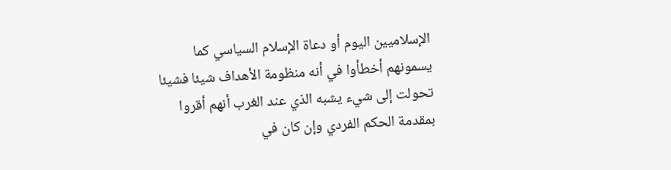الإسلاميين اليوم أو دعاة الإسلام السياسي كما يسمونهم أخطأوا في أنه منظومة الأهداف شيئا فشيئا تحولت إلى شيء يشبه الذي عند الغرب أنهم أقروا بمقدمة الحكم الفردي وإن كان في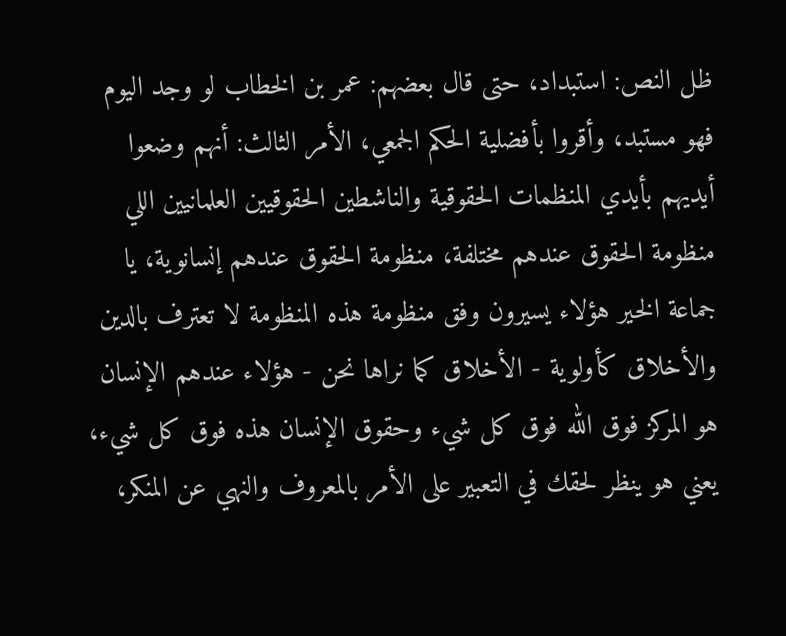ظل النص: استبداد، حتى قال بعضهم: عمر بن الخطاب لو وجد اليوم فهو مستبد، وأقروا بأفضلية الحكم الجمعي، الأمر الثالث: أنهم وضعوا أيديهم بأيدي المنظمات الحقوقية والناشطين الحقوقيين العلمانيين اللي منظومة الحقوق عندهم مختلفة، منظومة الحقوق عندهم إنسانوية، يا جماعة الخير هؤلاء يسيرون وفق منظومة هذه المنظومة لا تعترف بالدين والأخلاق كأولوية - الأخلاق كما نراها نحن - هؤلاء عندهم الإنسان هو المركز فوق الله فوق كل شيء وحقوق الإنسان هذه فوق كل شيء، يعني هو ينظر لحقك في التعبير على الأمر بالمعروف والنهي عن المنكر،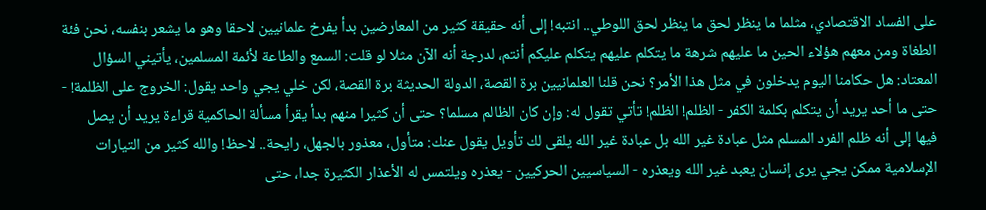على الفساد الاقتصادي، مثلما ما ينظر لحق ما ينظر لحق اللوطي.. انتبه! إلى أنه حقيقة كثير من المعارضين بدأ يفرخ علمانيين لاحقا وهو ما يشعر بنفسه، نحن فئة الطغاة ومن معهم هؤلاء الحين ما عليهم شرهة ما يتكلم عليهم يتكلم عليكم أنتم، لدرجة أنه الآن مثلا لو قلت: السمع والطاعة لأئمة المسلمين، يأتيني السؤال المعتاد: هل حكامنا اليوم يدخلون في مثل هذا الأمر؟ نحن قلنا العلمانيين برة القصة، الدولة الحديثة برة القصة، لكن خلي يجي واحد يقول: الخروج على الظلمة! - حتى ما أحد يريد أن يتكلم بكلمة الكفر - الظلم! الظلم! تأتي تقول له: وإن كان الظالم مسلما؟ حتى أن كثيرا منهم بدأ يقرأ مسألة الحاكمية قراءة يريد أن يصل فيها إلى أنه ظلم الفرد المسلم مثل عبادة غير الله بل عبادة غير الله يلقى لك تأويل يقول عنك: متأول، معذور بالجهل، رايحة.. لاحظ! والله كثير من التيارات الإسلامية ممكن يجي يرى إنسان يعبد غير الله ويعذره - السياسيين الحركيين - يعذره ويلتمس له الأعذار الكثيرة جدا، حتى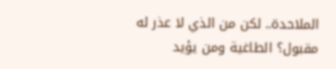الملاحدة.. لكن من الذي لا عذر له مقبول؟ الطاغية ومن يؤيد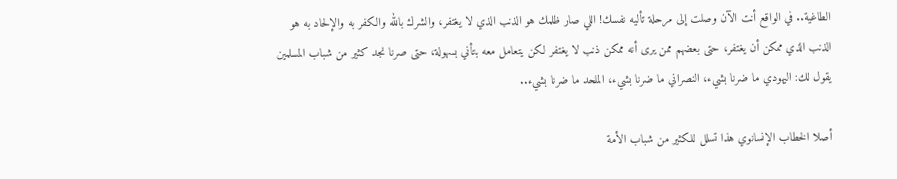الطاغية.. في الواقع أنت الآن وصلت إلى مرحلة تأليه نفسك! اللي صار ظلمك هو الذنب الذي لا يغتفر، والشرك بالله والكفر به والإلحاد به هو الذنب الذي ممكن أن يغتفر، حتى بعضهم ممن يرى أنه ممكن ذنب لا يغتفر لكن يتعامل معه بتأني بسهولة، حتى صرنا نجد كثير من شباب المسلمين يقول لك: اليهودي ما ضرنا بشيء، النصراني ما ضرنا بشيء، الملحد ما ضرنا بشيء..

أصلا الخطاب الإنسانوي هذا تسلل للكثير من شباب الأمة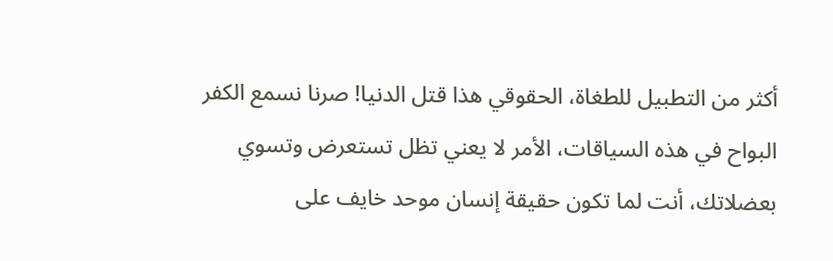أكثر من التطبيل للطغاة، الحقوقي هذا قتل الدنيا! صرنا نسمع الكفر البواح في هذه السياقات، الأمر لا يعني تظل تستعرض وتسوي بعضلاتك، أنت لما تكون حقيقة إنسان موحد خايف على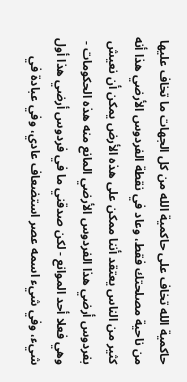حاكمية الله تخاف على حاكمية الله من كل الجهات ما تخاف عليها من ناحية مصلحتك فقط، وعاد في نقطة الفردوس الأرضي هذا أنه كثير من الناس يعتقد أننا ممكن على هذه الأرض يمكن أن نعيش بفردوس أرضي هذا الفردوس الأرضي المانع منه هذه الحكومات - وهي فعلا أحد الموانع - لكن صدقني ما في فردوس أرضي هذا أول شيء، وفي شيء اسمه عصر استضعاف عادي، وفي عبادة في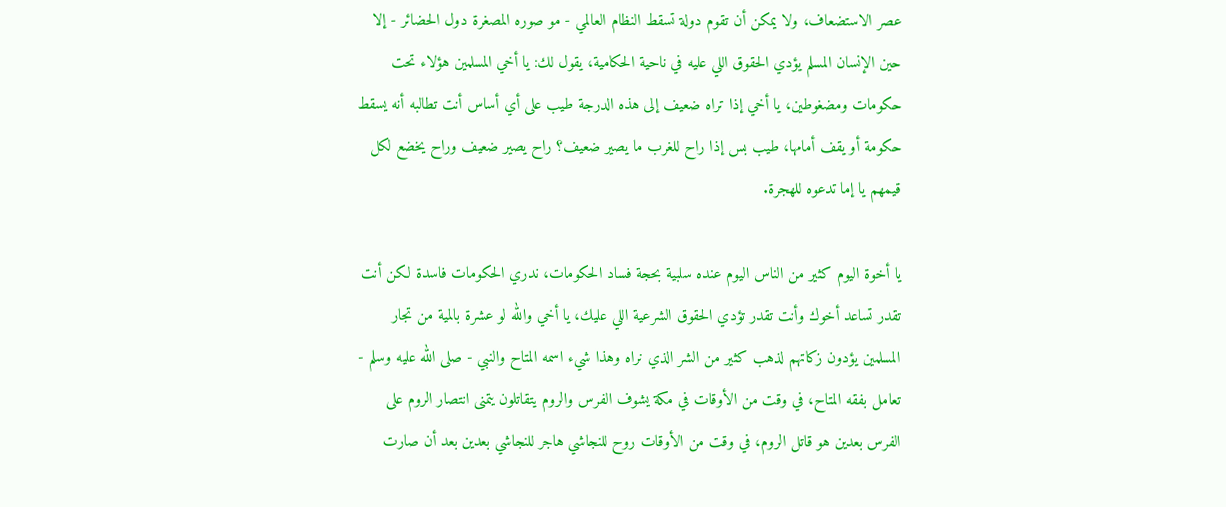عصر الاستضعاف، ولا يمكن أن تقوم دولة تسقط النظام العالمي - مو صوره المصغرة دول الحضائر - إلا حين الإنسان المسلم يؤدي الحقوق اللي عليه في ناحية الحكامية، يقول لك: يا أخي المسلمين هؤلاء تحت حكومات ومضغوطين، يا أخي إذا تراه ضعيف إلى هذه الدرجة طيب على أي أساس أنت تطالبه أنه يسقط حكومة أو يقف أمامها، طيب بس إذا راح للغرب ما يصير ضعيف؟ راح يصير ضعيف وراح يخضع لكل قيمهم يا إما تدعوه للهجرة.

يا أخوة اليوم كثير من الناس اليوم عنده سلبية بحجة فساد الحكومات، ندري الحكومات فاسدة لكن أنت تقدر تساعد أخوك وأنت تقدر تؤدي الحقوق الشرعية اللي عليك، يا أخي والله لو عشرة بالمية من تجار المسلمين يؤدون زكاتهم لذهب كثير من الشر الذي نراه وهذا شيء اسمه المتاح والنبي - صلى الله عليه وسلم - تعامل بفقه المتاح، في وقت من الأوقات في مكة يشوف الفرس والروم يتقاتلون يتمنى انتصار الروم على الفرس بعدين هو قاتل الروم، في وقت من الأوقات روح للنجاشي هاجر للنجاشي بعدين بعد أن صارت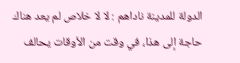الدولة للمدينة ناداهم : لا لا خلاص لم يعد هناك حاجة إلى هذا، في وقت من الأوقات يحالف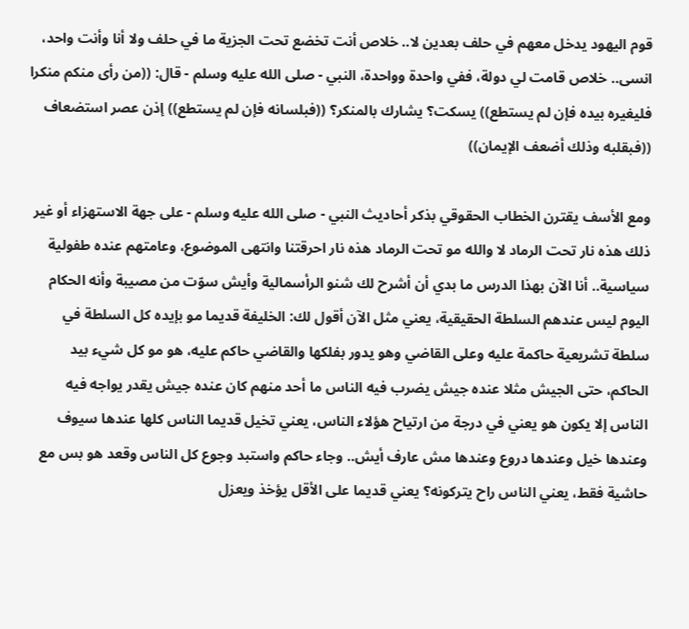قوم اليهود يدخل معهم في حلف بعدين لا.. خلاص أنت تخضع تحت الجزية ما في حلف ولا أنا وأنت واحد، انسى.. خلاص قامت لي دولة، ففي واحدة وواحدة، النبي - صلى الله عليه وسلم - قال: ((من رأى منكم منكرا فليغيره بيده فإن لم يستطع)) يسكت؟ يشارك بالمنكر؟ ((فبلسانه فإن لم يستطع)) إذن عصر استضعاف ((فبقلبه وذلك أضعف الإيمان))

ومع الأسف يقترن الخطاب الحقوقي بذكر أحاديث النبي - صلى الله عليه وسلم - على جهة الاستهزاء أو غير ذلك هذه نار تحت الرماد لا والله مو تحت الرماد هذه نار احرقتنا وانتهى الموضوع، وعامتهم عنده طفولية سياسية.. أنا الآن بهذا الدرس ما بدي أن أشرح لك شنو الرأسمالية وأيش سوّت من مصيبة وأنه الحكام اليوم ليس عندهم السلطة الحقيقية، يعني مثل الآن أقول لك: الخليفة قديما مو بإيده كل السلطة في سلطة تشريعية حاكمة عليه وعلى القاضي وهو يدور بفلكها والقاضي حاكم عليه، هو مو كل شيء بيد الحاكم، حتى الجيش مثلا عنده جيش يضرب فيه الناس ما أحد منهم كان عنده جيش يقدر يواجه فيه الناس إلا يكون هو يعني في درجة من ارتياح هؤلاء الناس، يعني تخيل قديما الناس كلها عندها سيوف وعندها خيل وعندها دروع وعندها مش عارف أيش.. وجاء حاكم واستبد وجوع كل الناس وقعد هو بس مع حاشية فقط، يعني الناس راح يتركونه؟ يعني قديما على الأقل يؤخذ ويعزل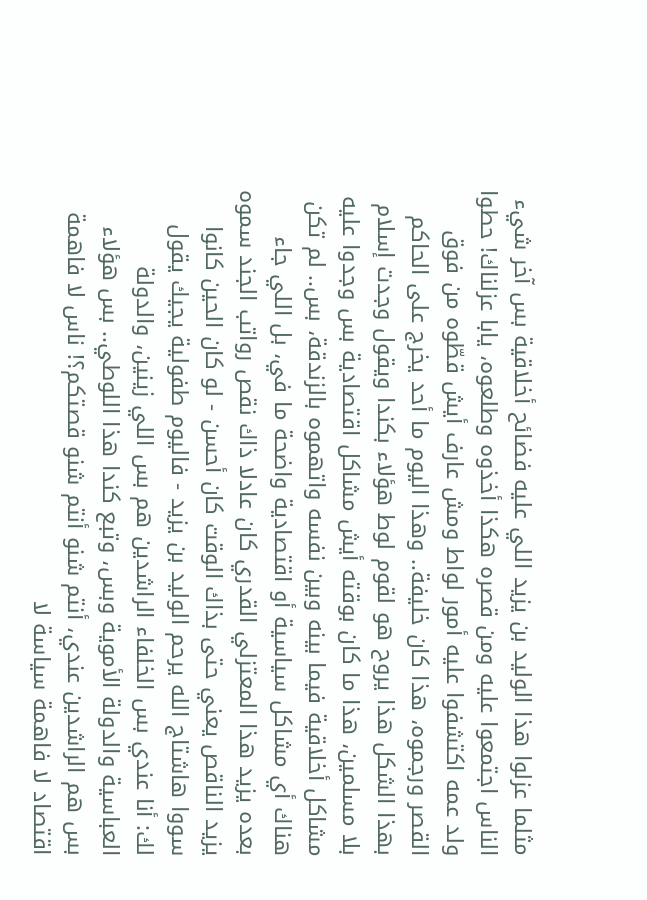مثلما عزلوا هذا الوليد بن يزيد اللي عليه فضائح أخلاقية بس آخر شيء الناس اجتمعوا عليه ومن قصره هكذا أخذوه وطلعوه، يابا عزلناك! حطوا ولد عمه اكتشفوا عليه أمور لواط ومش عارف أيش قطّوه من فوق القصر ورجموه، هذا كان خليفة.. وهذا اليوم ما أحد يخرج على الحاكم بهذا الشكل هذا يروح هو لقوم لوط هؤلاء بكندا ويقول وجدت إسلام بلا مسلمين، هذا ما كان بوقته أيش مشاكل اقتصادية بس وجدوا عليه مشاكل أخلاقية فيما بينه وبين نفسه واتهموه بالزندقة، بس.. لم تكن هناك أي مشاكل سياسية أو اقتصادية واضحة ما في، بل اللي جاء بعده يزيد هذا المعتزلي القدري كان عادلا ذاك نقص رواتب الجند سموه يزيد الناقص يعني حتى بذاك الوقت كان أحسن - لو كان الحين كانوا سووا هاشتاج الله يرحم الوليد بن يزيد - فاليوم طفولية يجيك يقول لك: أنا عندي بس الخلفاء الراشدين هم بس اللي زينين، والدولة العباسية والدولة الأموية وبس، وتبع كندا هذا اللوطي.. بس هؤلاء بس هم الراشدين عندي، أنتم شنو أنتم شنو قصتكم؟! ناس لا فاهمة اقتصاد لا فاهمة سياسة لا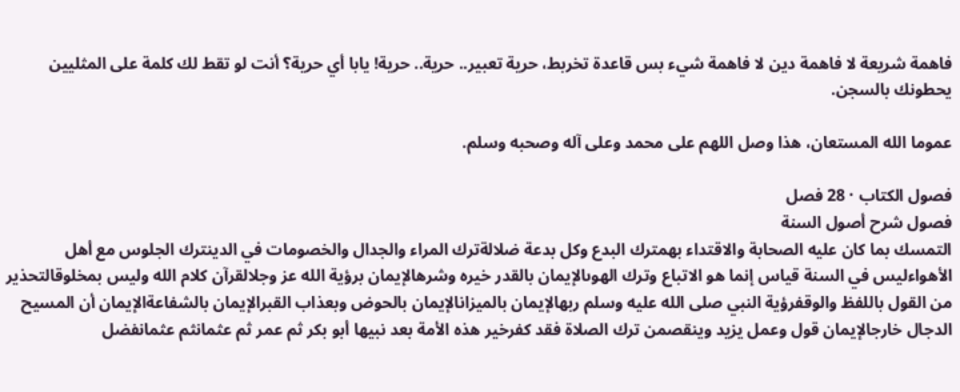فاهمة شريعة لا فاهمة دين لا فاهمة شيء بس قاعدة تخربط، حرية تعبير.. حرية.. حرية! يابا أي حرية؟ أنت لو تقط لك كلمة على المثليين يحطونك بالسجن.

عموما الله المستعان، هذا وصل اللهم على محمد وعلى آله وصحبه وسلم.

فصول الكتاب · 28 فصل
فصول شرح أصول السنة
التمسك بما كان عليه الصحابة والاقتداء بهمترك البدع وكل بدعة ضلالةترك المراء والجدال والخصومات في الدينترك الجلوس مع أهل الأهواءليس في السنة قياس إنما هو الاتباع وترك الهوىالإيمان بالقدر خيره وشرهالإيمان برؤية الله عز وجلالقرآن كلام الله وليس بمخلوقالتحذير من القول باللفظ والوقفرؤية النبي صلى الله عليه وسلم ربهالإيمان بالميزانالإيمان بالحوض وبعذاب القبرالإيمان بالشفاعةالإيمان أن المسيح الدجال خارجالإيمان قول وعمل يزيد وينقصمن ترك الصلاة فقد كفرخير هذه الأمة بعد نبيها أبو بكر ثم عمر ثم عثمانثم عثمانفضل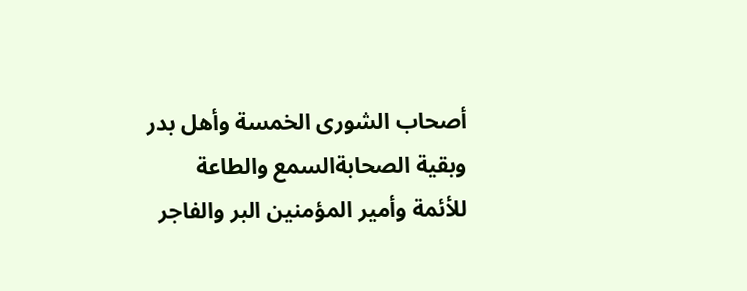أصحاب الشورى الخمسة وأهل بدر وبقية الصحابةالسمع والطاعة للأئمة وأمير المؤمنين البر والفاجر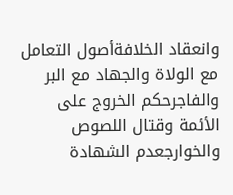وانعقاد الخلافةأصول التعامل مع الولاة والجهاد مع البر والفاجرحكم الخروج على الأئمة وقتال اللصوص والخوارجعدم الشهادة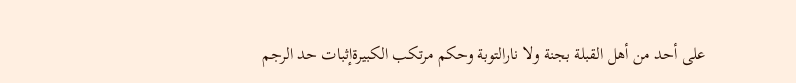على أحد من أهل القبلة بجنة ولا نارالتوبة وحكم مرتكب الكبيرةإثبات حد الرجم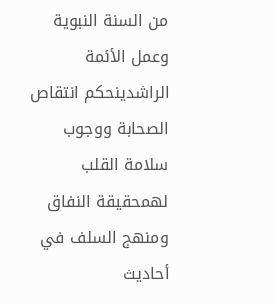من السنة النبوية وعمل الأئمة الراشدينحكم انتقاص الصحابة ووجوب سلامة القلب لهمحقيقة النفاق ومنهج السلف في أحاديث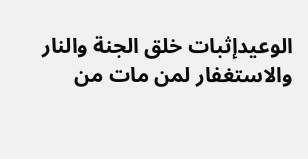الوعيدإثبات خلق الجنة والنار والاستغفار لمن مات من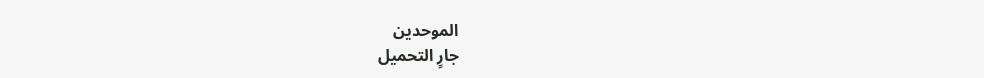الموحدين
جارٍ التحميل